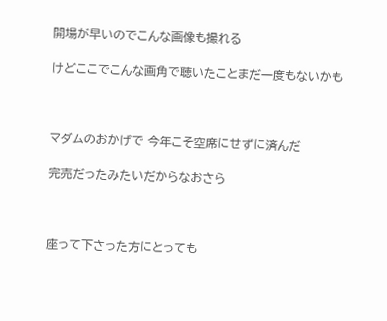開場が早いのでこんな画像も撮れる

けどここでこんな画角で聴いたことまだ一度もないかも



マダムのおかげで 今年こそ空席にせずに済んだ

完売だったみたいだからなおさら



座って下さった方にとっても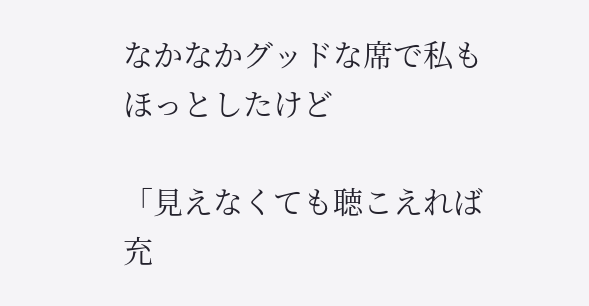なかなかグッドな席で私もほっとしたけど

「見えなくても聴こえれば充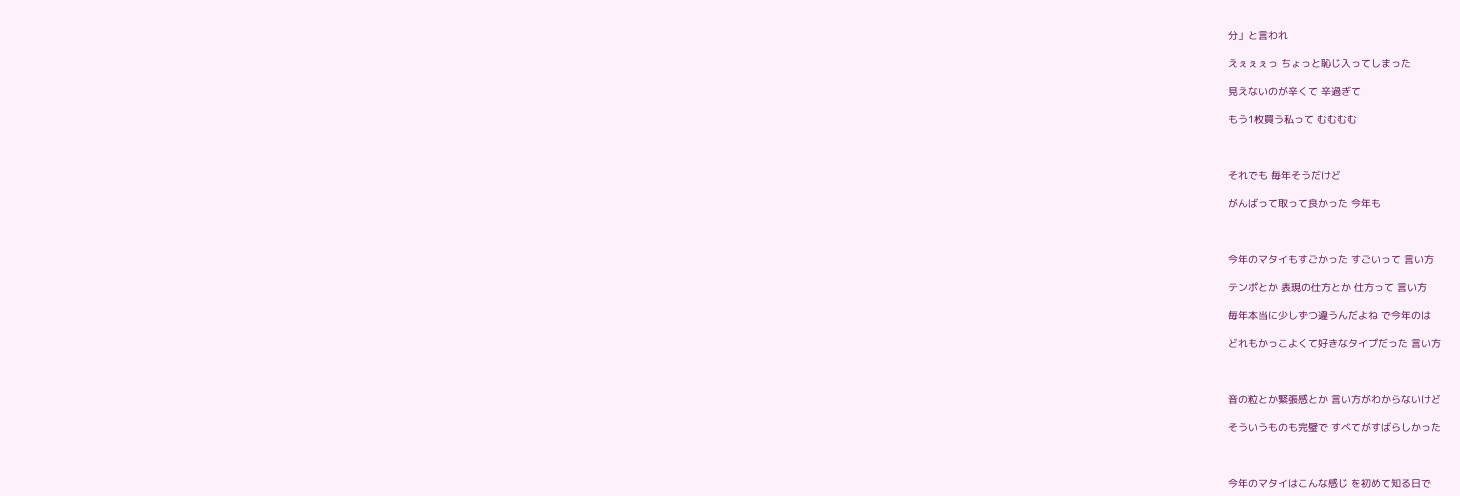分」と言われ

えぇぇぇっ ちょっと恥じ入ってしまった

見えないのが辛くて 辛過ぎて

もう1枚買う私って むむむむ



それでも 毎年そうだけど

がんばって取って良かった 今年も



今年のマタイもすごかった すごいって 言い方

テンポとか 表現の仕方とか 仕方って 言い方

毎年本当に少しずつ違うんだよね で今年のは

どれもかっこよくて好きなタイプだった 言い方



音の粒とか緊張感とか 言い方がわからないけど

そういうものも完璧で すべてがすばらしかった



今年のマタイはこんな感じ を初めて知る日で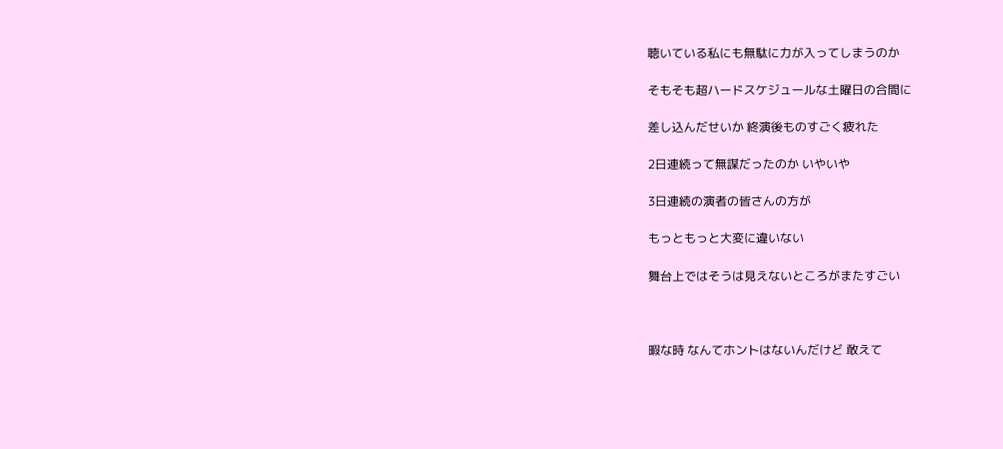聴いている私にも無駄に力が入ってしまうのか

そもそも超ハードスケジュールな土曜日の合間に

差し込んだせいか 終演後ものすごく疲れた

2日連続って無謀だったのか いやいや

3日連続の演者の皆さんの方が

もっともっと大変に違いない

舞台上ではそうは見えないところがまたすごい



暇な時 なんてホントはないんだけど 敢えて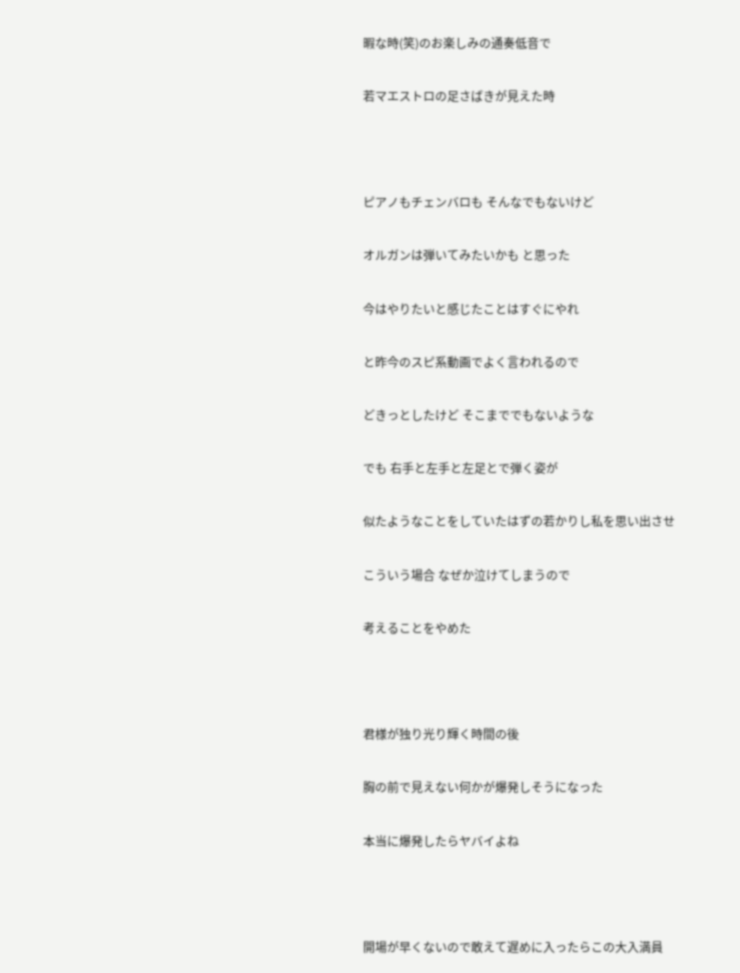暇な時(笑)のお楽しみの通奏低音で

若マエストロの足さばきが見えた時



ピアノもチェンバロも そんなでもないけど

オルガンは弾いてみたいかも と思った

今はやりたいと感じたことはすぐにやれ

と昨今のスピ系動画でよく言われるので

どきっとしたけど そこまででもないような

でも 右手と左手と左足とで弾く姿が

似たようなことをしていたはずの若かりし私を思い出させ

こういう場合 なぜか泣けてしまうので

考えることをやめた



君様が独り光り輝く時間の後

胸の前で見えない何かが爆発しそうになった

本当に爆発したらヤバイよね



開場が早くないので敢えて遅めに入ったらこの大入満員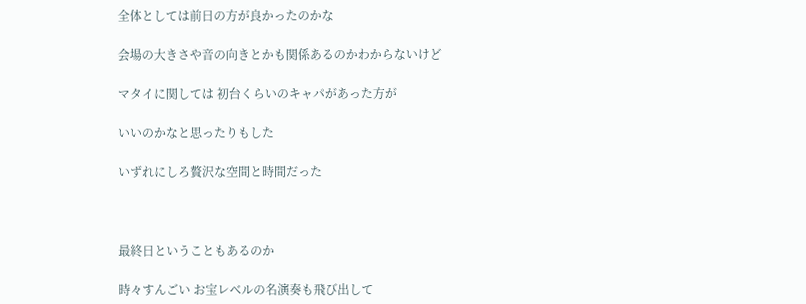全体としては前日の方が良かったのかな

会場の大きさや音の向きとかも関係あるのかわからないけど

マタイに関しては 初台くらいのキャパがあった方が

いいのかなと思ったりもした

いずれにしろ贅沢な空間と時間だった



最終日ということもあるのか

時々すんごい お宝レベルの名演奏も飛び出して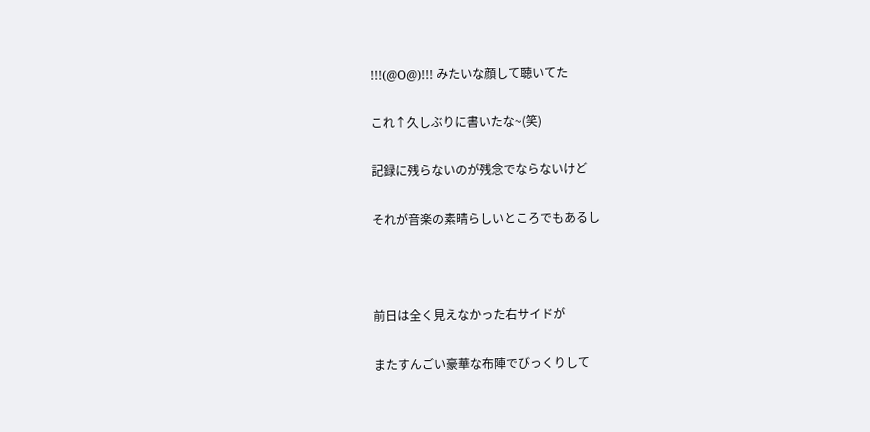!!!(@O@)!!! みたいな顔して聴いてた

これ↑久しぶりに書いたな~(笑)

記録に残らないのが残念でならないけど

それが音楽の素晴らしいところでもあるし



前日は全く見えなかった右サイドが

またすんごい豪華な布陣でびっくりして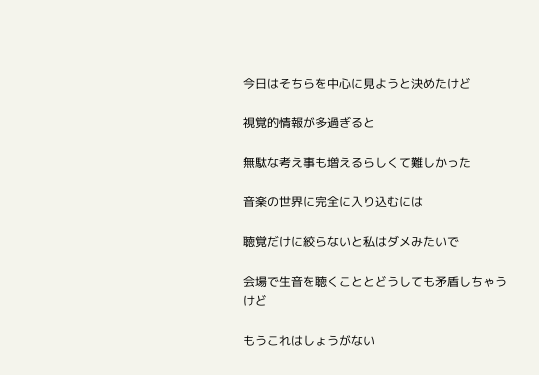今日はそちらを中心に見ようと決めたけど

視覚的情報が多過ぎると

無駄な考え事も増えるらしくて難しかった

音楽の世界に完全に入り込むには

聴覚だけに絞らないと私はダメみたいで

会場で生音を聴くこととどうしても矛盾しちゃうけど

もうこれはしょうがない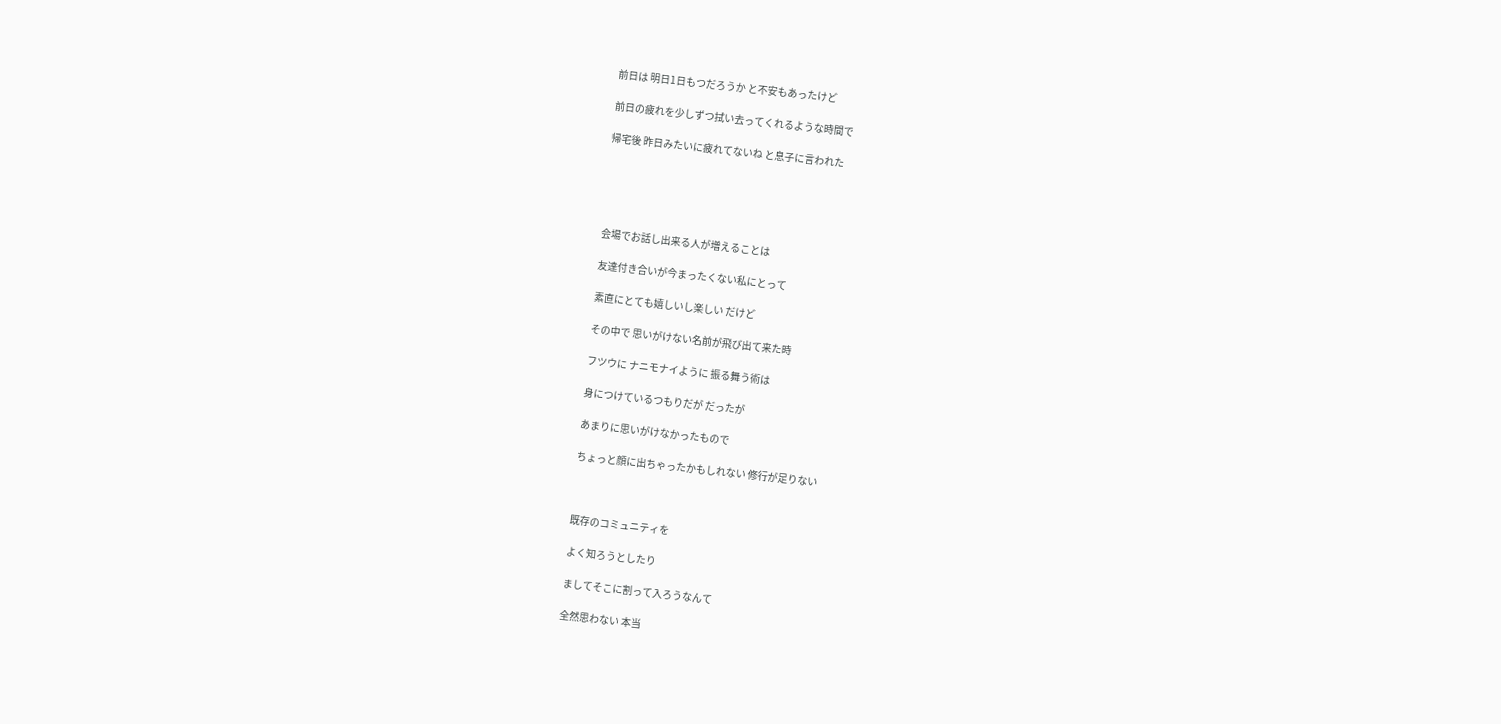前日は 明日1日もつだろうか と不安もあったけど

前日の疲れを少しずつ拭い去ってくれるような時間で

帰宅後 昨日みたいに疲れてないね と息子に言われた





会場でお話し出来る人が増えることは

友達付き合いが今まったくない私にとって

素直にとても嬉しいし楽しい だけど

その中で 思いがけない名前が飛び出て来た時

フツウに ナニモナイように 振る舞う術は

身につけているつもりだが だったが

あまりに思いがけなかったもので

ちょっと顔に出ちゃったかもしれない 修行が足りない



既存のコミュニティを

よく知ろうとしたり

ましてそこに割って入ろうなんて

全然思わない 本当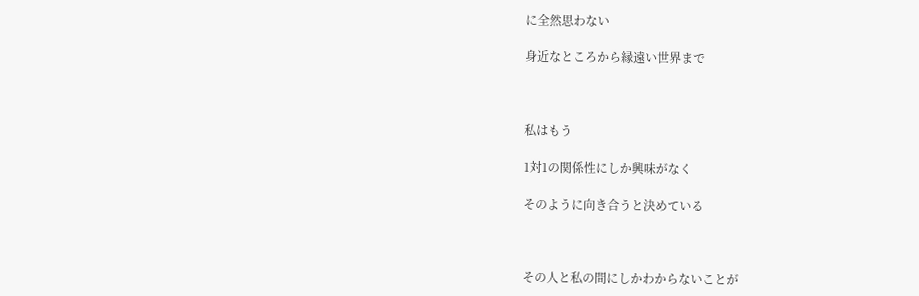に全然思わない

身近なところから縁遠い世界まで



私はもう

1対1の関係性にしか興味がなく

そのように向き合うと決めている



その人と私の間にしかわからないことが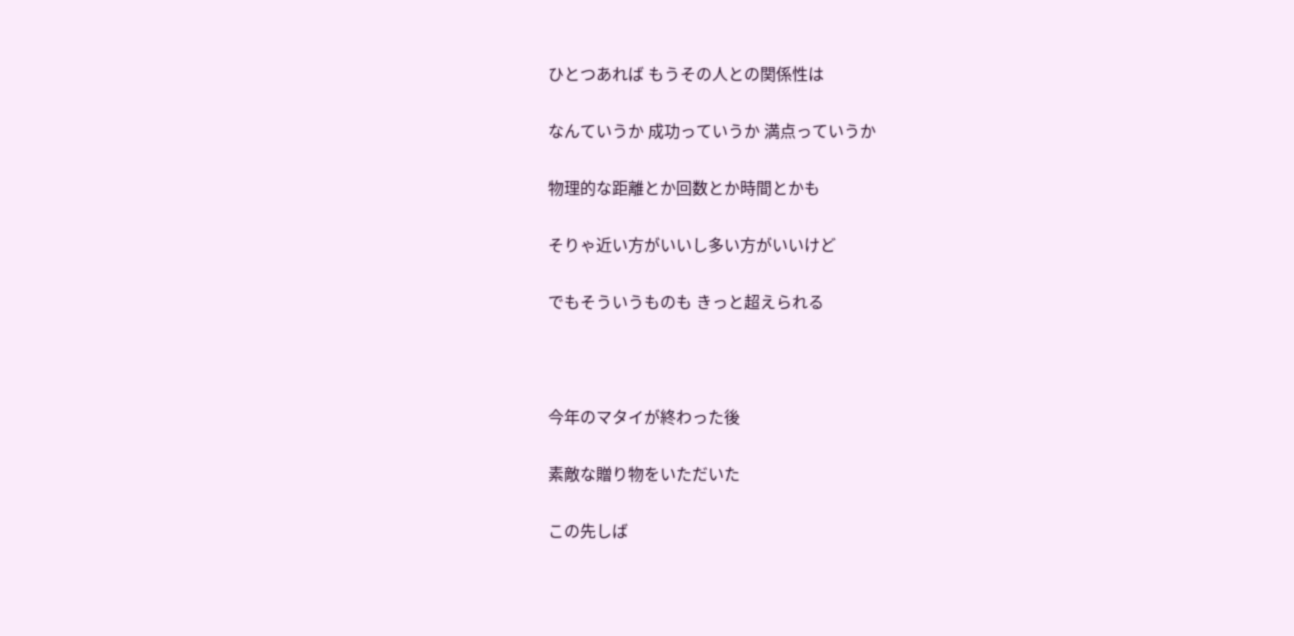ひとつあれば もうその人との関係性は

なんていうか 成功っていうか 満点っていうか

物理的な距離とか回数とか時間とかも

そりゃ近い方がいいし多い方がいいけど

でもそういうものも きっと超えられる



今年のマタイが終わった後

素敵な贈り物をいただいた

この先しば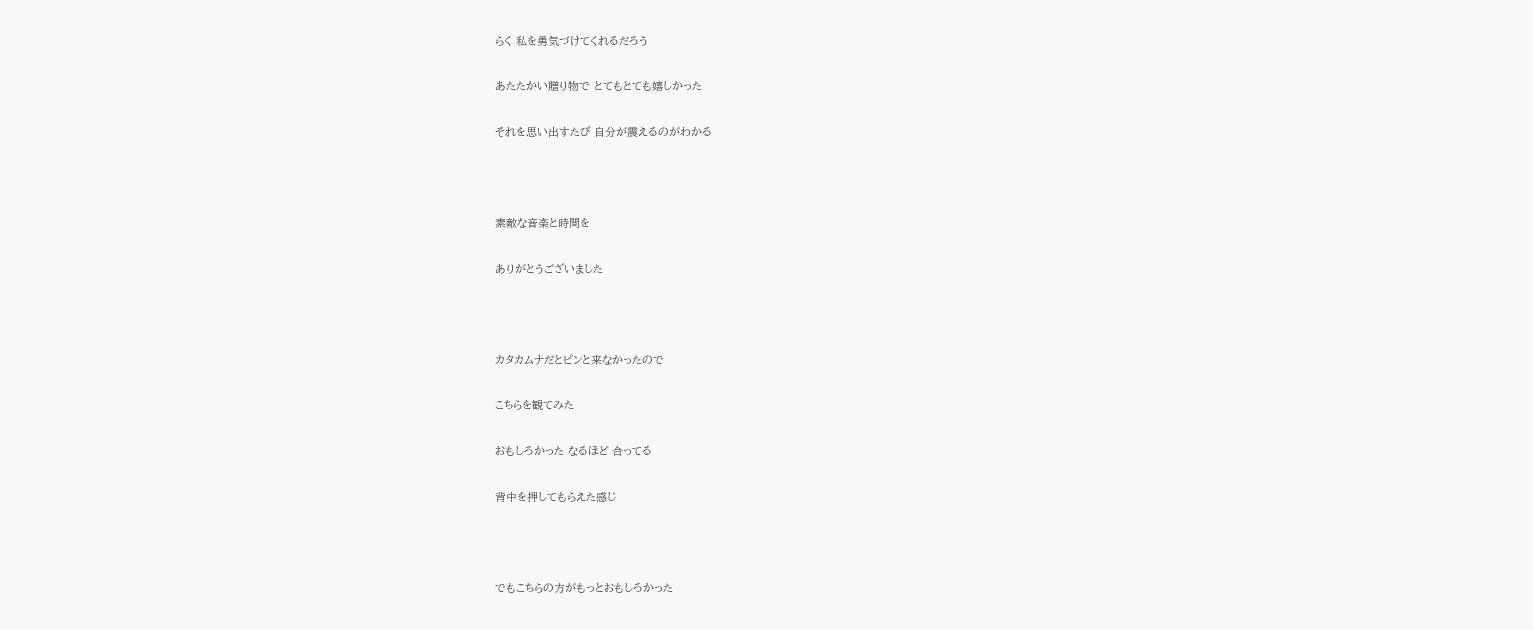らく 私を勇気づけてくれるだろう

あたたかい贈り物で とてもとても嬉しかった

それを思い出すたび 自分が震えるのがわかる



素敵な音楽と時間を

ありがとうございました



カタカムナだとピンと来なかったので

こちらを観てみた

おもしろかった なるほど 合ってる

背中を押してもらえた感じ



でもこちらの方がもっとおもしろかった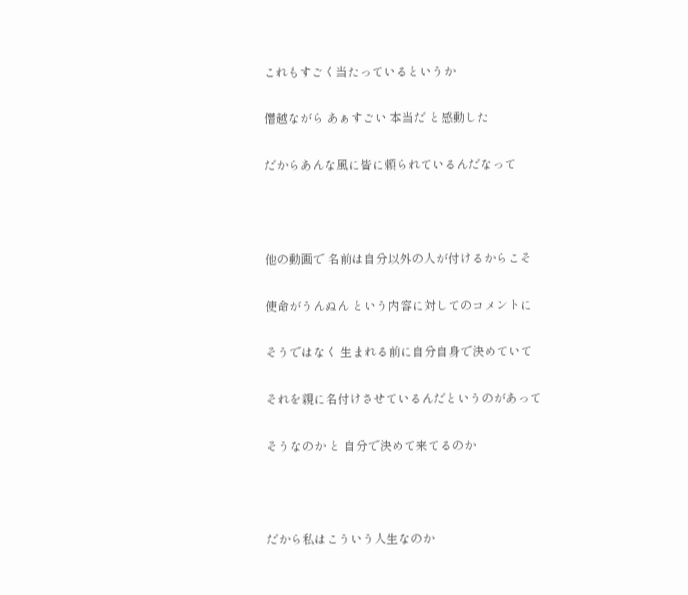これもすごく当たっているというか

僭越ながら あぁすごい 本当だ と感動した

だからあんな風に皆に頼られているんだなって



他の動画で 名前は自分以外の人が付けるからこそ

使命がうんぬん という内容に対してのコメントに

そうではなく 生まれる前に自分自身で決めていて

それを親に名付けさせているんだというのがあって

そうなのか と 自分で決めて来てるのか



だから私はこういう人生なのか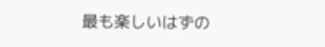最も楽しいはずの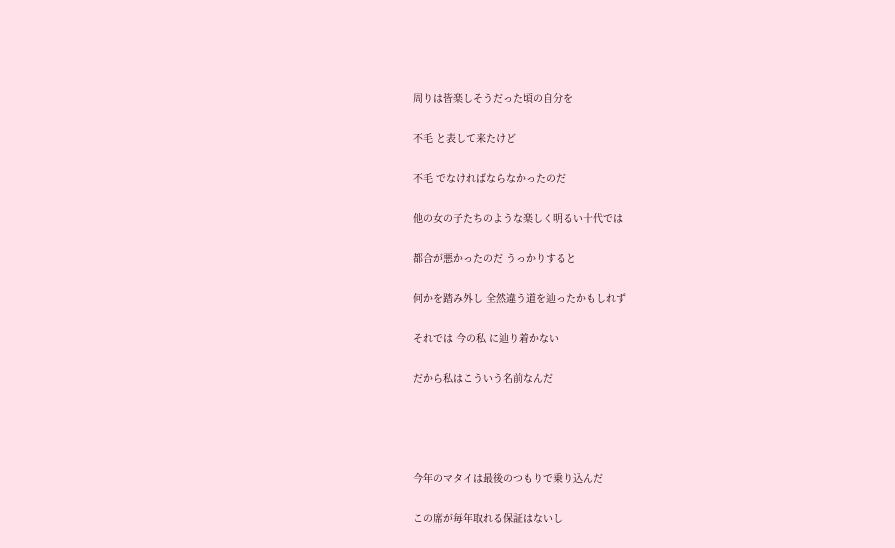周りは皆楽しそうだった頃の自分を

不毛 と表して来たけど

不毛 でなければならなかったのだ

他の女の子たちのような楽しく明るい十代では

都合が悪かったのだ うっかりすると

何かを踏み外し 全然違う道を辿ったかもしれず

それでは 今の私 に辿り着かない

だから私はこういう名前なんだ




今年のマタイは最後のつもりで乗り込んだ

この席が毎年取れる保証はないし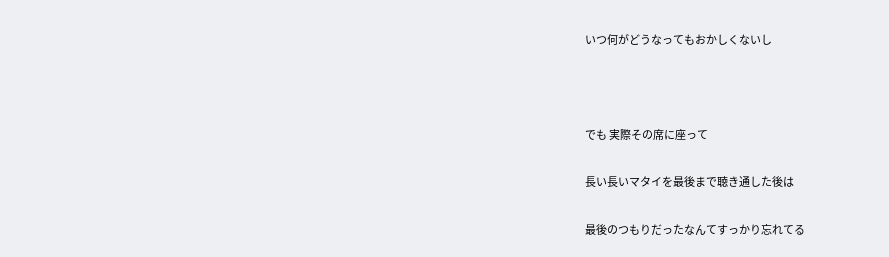いつ何がどうなってもおかしくないし



でも 実際その席に座って

長い長いマタイを最後まで聴き通した後は

最後のつもりだったなんてすっかり忘れてる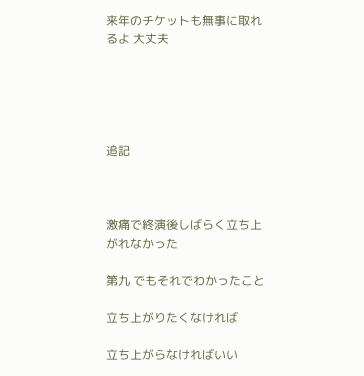来年のチケットも無事に取れるよ 大丈夫





追記



激痛で終演後しばらく立ち上がれなかった

第九 でもそれでわかったこと

立ち上がりたくなければ

立ち上がらなければいい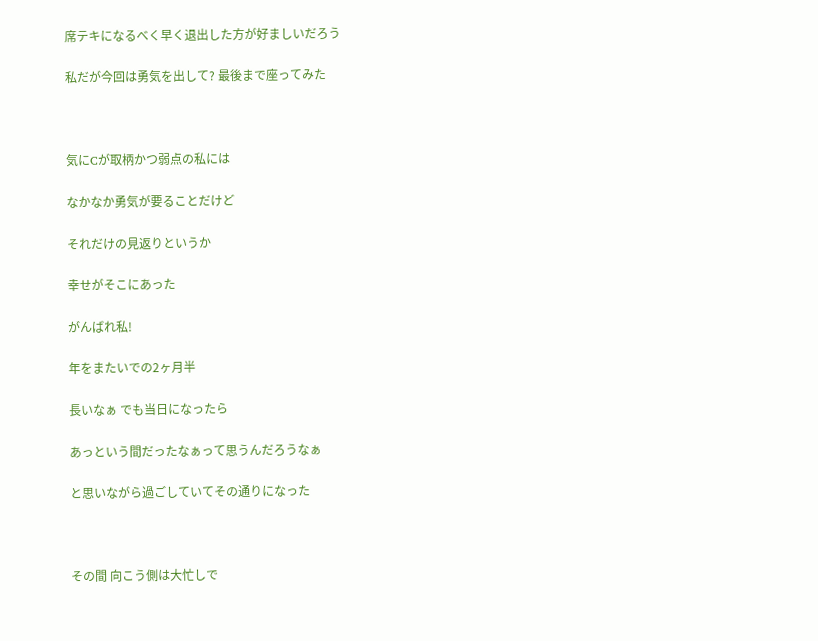席テキになるべく早く退出した方が好ましいだろう

私だが今回は勇気を出して? 最後まで座ってみた



気にCが取柄かつ弱点の私には

なかなか勇気が要ることだけど

それだけの見返りというか

幸せがそこにあった

がんばれ私!

年をまたいでの2ヶ月半

長いなぁ でも当日になったら

あっという間だったなぁって思うんだろうなぁ

と思いながら過ごしていてその通りになった



その間 向こう側は大忙しで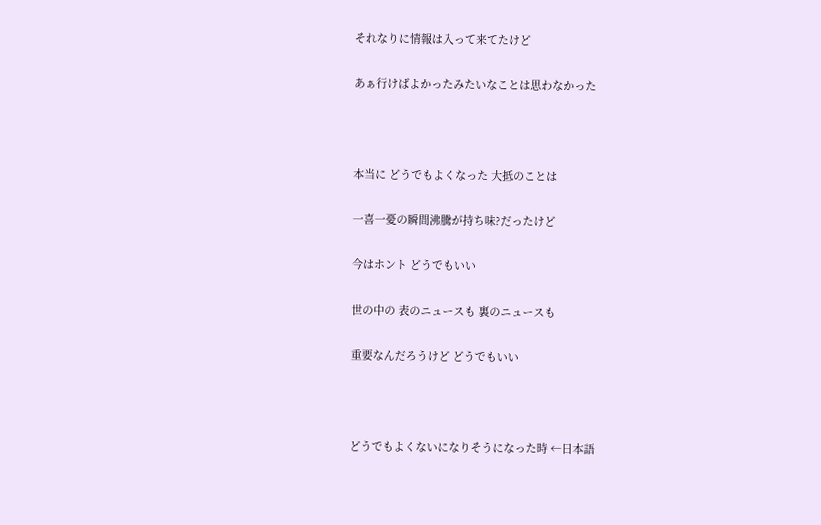それなりに情報は入って来てたけど

あぁ行けばよかったみたいなことは思わなかった



本当に どうでもよくなった 大抵のことは

一喜一憂の瞬間沸騰が持ち味?だったけど

今はホント どうでもいい

世の中の 表のニュースも 裏のニュースも

重要なんだろうけど どうでもいい



どうでもよくないになりそうになった時 ←日本語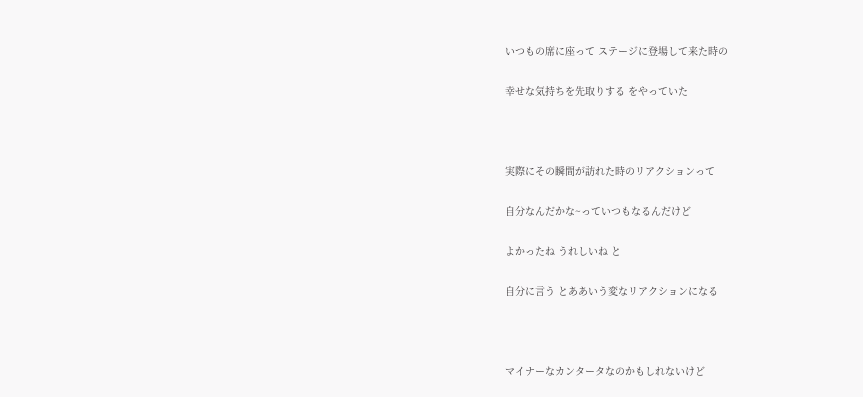いつもの席に座って ステージに登場して来た時の

幸せな気持ちを先取りする をやっていた



実際にその瞬間が訪れた時のリアクションって

自分なんだかな~っていつもなるんだけど

よかったね うれしいね と

自分に言う とああいう変なリアクションになる



マイナーなカンタータなのかもしれないけど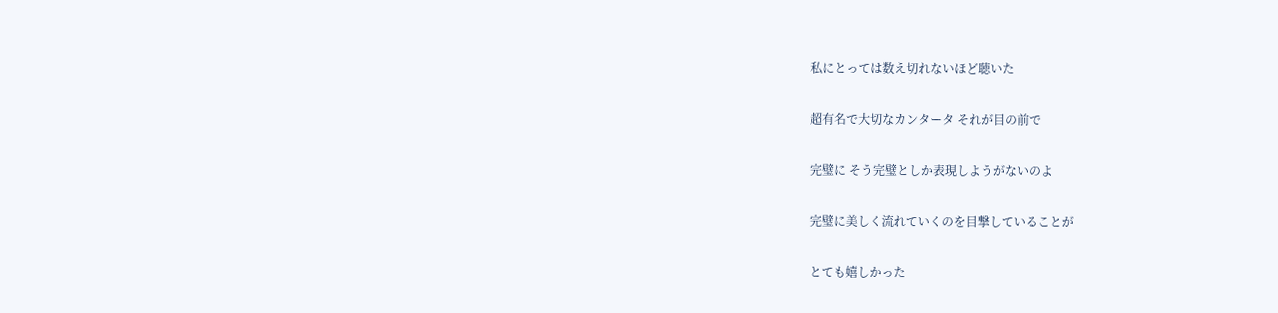私にとっては数え切れないほど聴いた

超有名で大切なカンタータ それが目の前で

完璧に そう完璧としか表現しようがないのよ

完璧に美しく流れていくのを目撃していることが

とても嬉しかった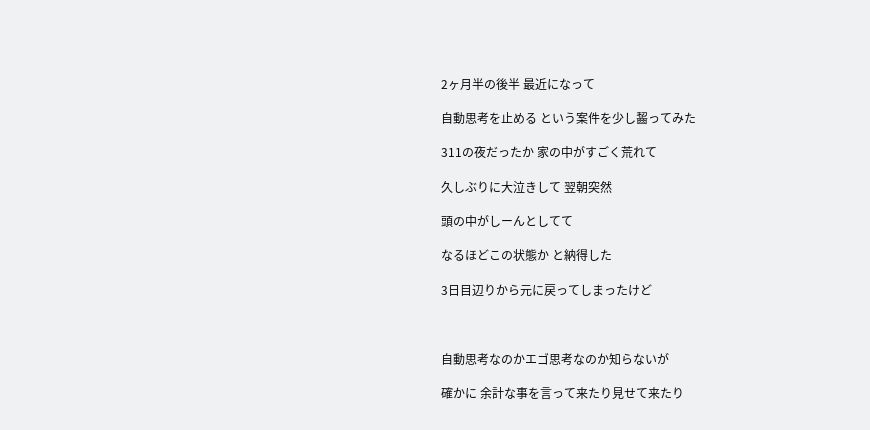2ヶ月半の後半 最近になって

自動思考を止める という案件を少し齧ってみた

311の夜だったか 家の中がすごく荒れて

久しぶりに大泣きして 翌朝突然

頭の中がしーんとしてて

なるほどこの状態か と納得した

3日目辺りから元に戻ってしまったけど



自動思考なのかエゴ思考なのか知らないが

確かに 余計な事を言って来たり見せて来たり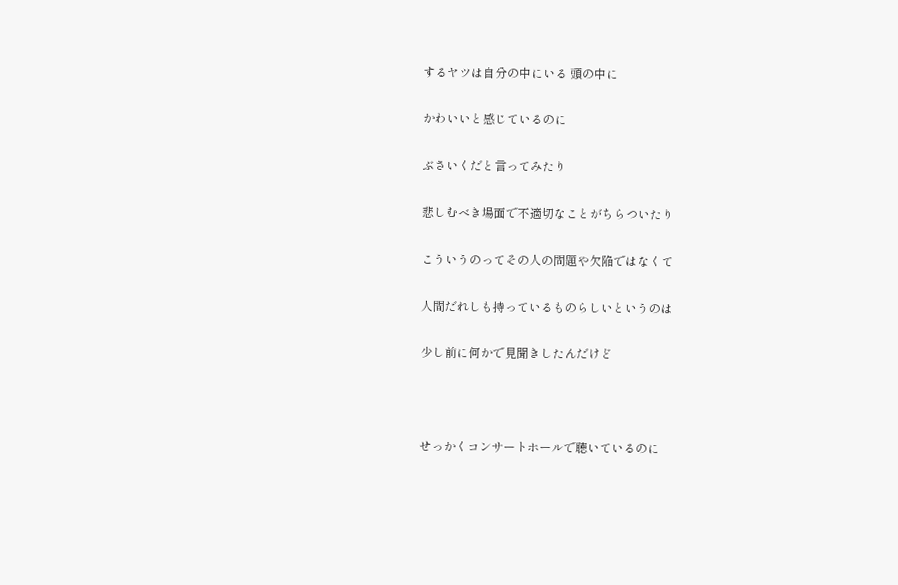するヤツは自分の中にいる 頭の中に

かわいいと感じているのに

ぶさいくだと言ってみたり

悲しむべき場面で不適切なことがちらついたり

こういうのってその人の問題や欠陥ではなくて

人間だれしも持っているものらしいというのは

少し前に何かで見聞きしたんだけど



せっかくコンサートホールで聴いているのに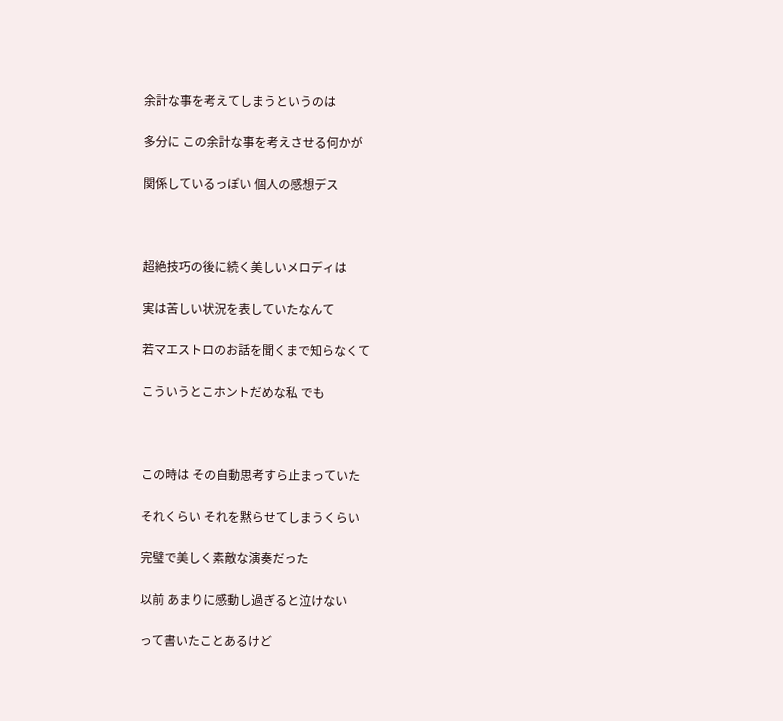余計な事を考えてしまうというのは

多分に この余計な事を考えさせる何かが

関係しているっぽい 個人の感想デス



超絶技巧の後に続く美しいメロディは

実は苦しい状況を表していたなんて

若マエストロのお話を聞くまで知らなくて

こういうとこホントだめな私 でも



この時は その自動思考すら止まっていた

それくらい それを黙らせてしまうくらい

完璧で美しく素敵な演奏だった

以前 あまりに感動し過ぎると泣けない

って書いたことあるけど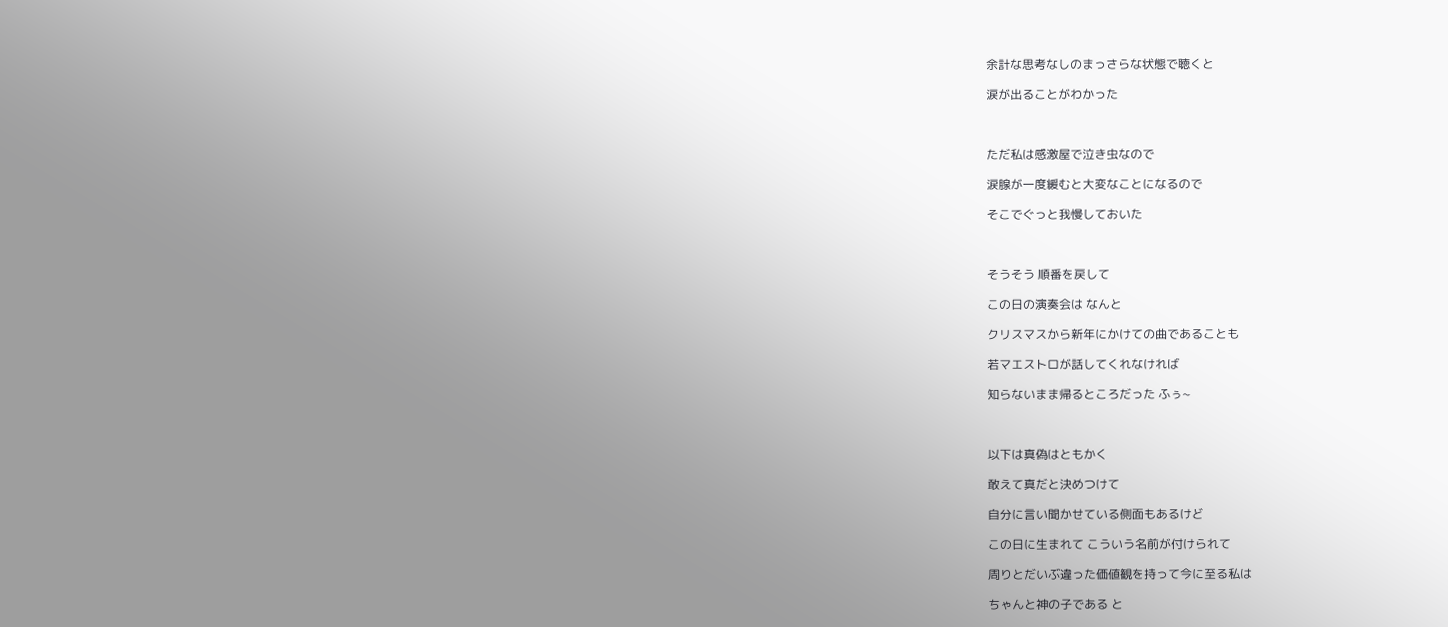余計な思考なしのまっさらな状態で聴くと

涙が出ることがわかった



ただ私は感激屋で泣き虫なので

涙腺が一度緩むと大変なことになるので

そこでぐっと我慢しておいた



そうそう 順番を戻して

この日の演奏会は なんと

クリスマスから新年にかけての曲であることも

若マエストロが話してくれなければ

知らないまま帰るところだった ふぅ~



以下は真偽はともかく

敢えて真だと決めつけて

自分に言い聞かせている側面もあるけど

この日に生まれて こういう名前が付けられて

周りとだいぶ違った価値観を持って今に至る私は

ちゃんと神の子である と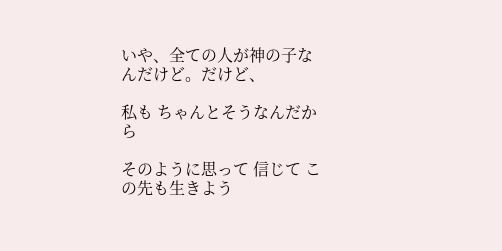いや、全ての人が神の子なんだけど。だけど、

私も ちゃんとそうなんだから

そのように思って 信じて この先も生きよう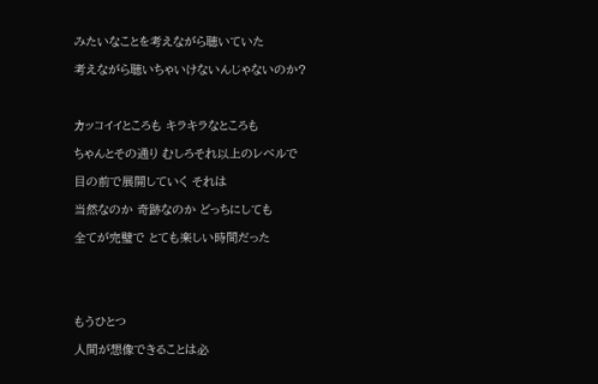みたいなことを考えながら聴いていた

考えながら聴いちゃいけないんじゃないのか?



カッコイイところも キラキラなところも

ちゃんとその通り むしろそれ以上のレベルで

目の前で展開していく それは

当然なのか 奇跡なのか どっちにしても

全てが完璧で とても楽しい時間だった





もうひとつ

人間が想像できることは必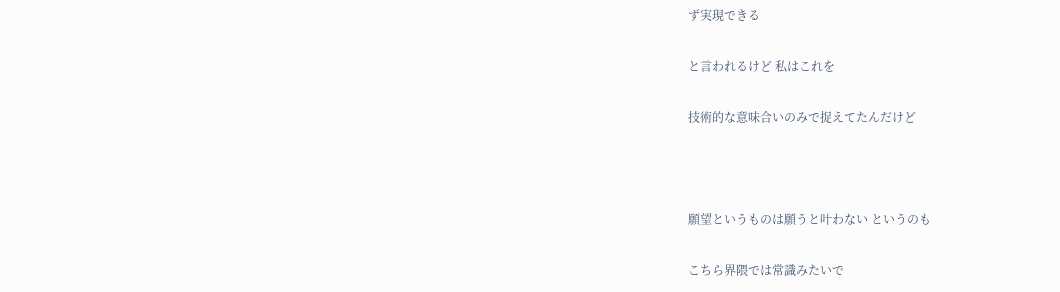ず実現できる

と言われるけど 私はこれを

技術的な意味合いのみで捉えてたんだけど



願望というものは願うと叶わない というのも

こちら界隈では常識みたいで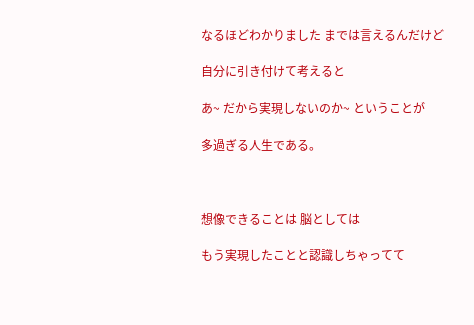なるほどわかりました までは言えるんだけど

自分に引き付けて考えると

あ~ だから実現しないのか~ ということが

多過ぎる人生である。



想像できることは 脳としては

もう実現したことと認識しちゃってて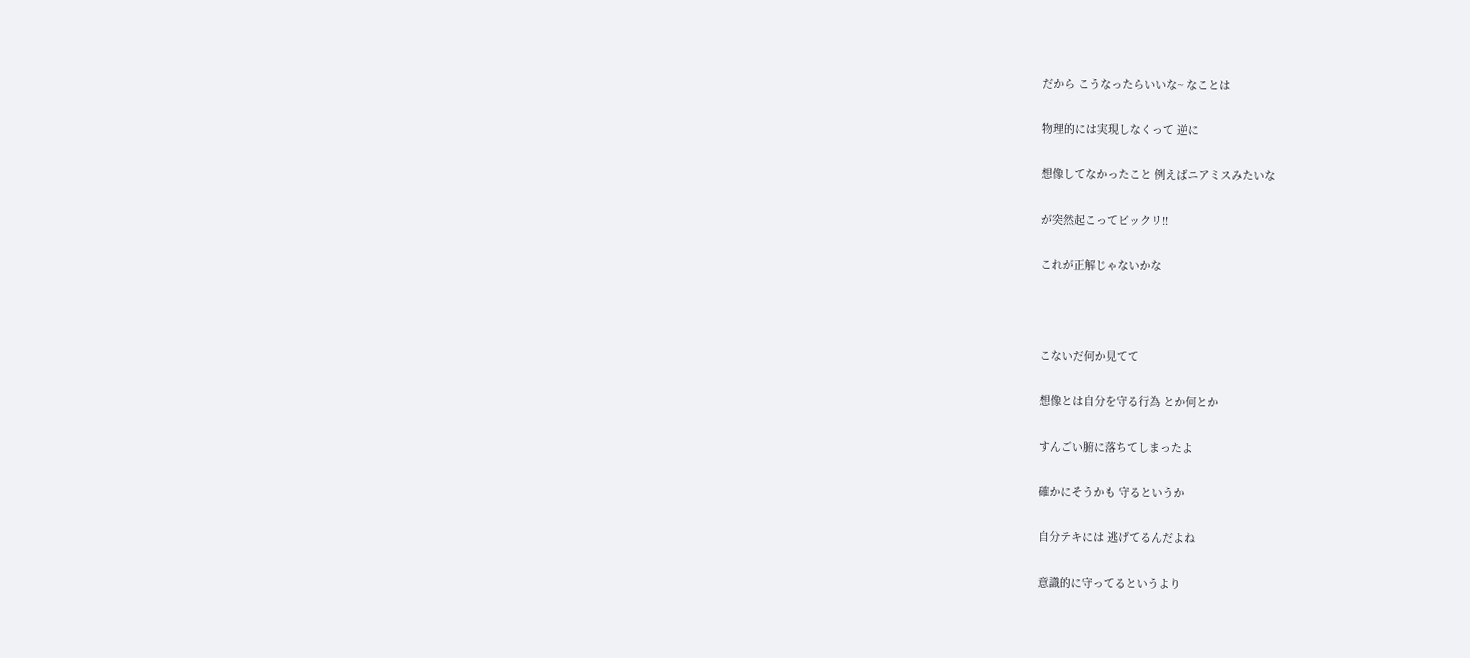だから こうなったらいいな~ なことは

物理的には実現しなくって 逆に

想像してなかったこと 例えばニアミスみたいな

が突然起こってビックリ!!

これが正解じゃないかな



こないだ何か見てて

想像とは自分を守る行為 とか何とか

すんごい腑に落ちてしまったよ

確かにそうかも 守るというか

自分テキには 逃げてるんだよね

意識的に守ってるというより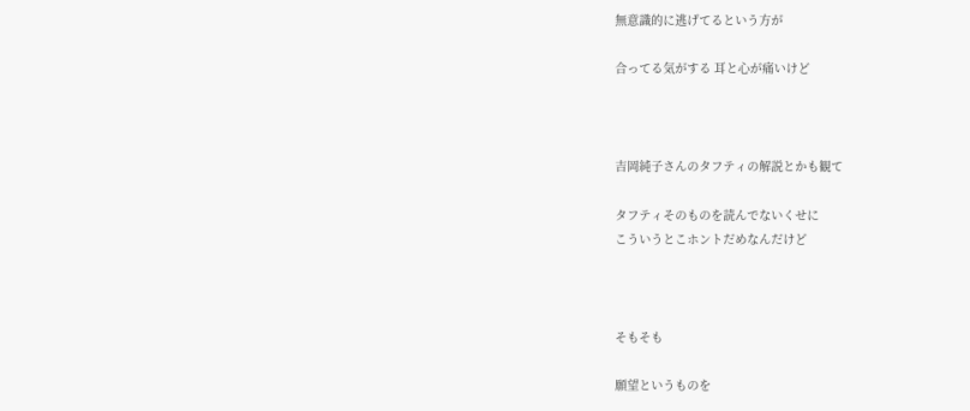無意識的に逃げてるという方が

合ってる気がする 耳と心が痛いけど



吉岡純子さんのタフティの解説とかも観て

タフティそのものを読んでないくせに
こういうとこホントだめなんだけど



そもそも

願望というものを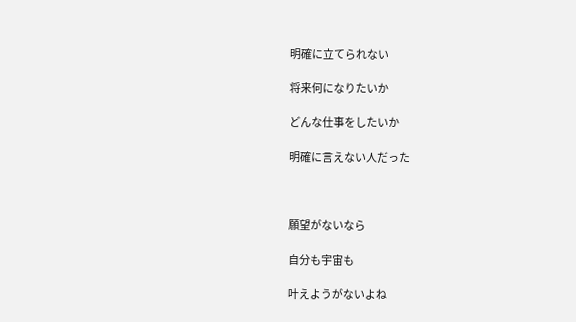明確に立てられない

将来何になりたいか

どんな仕事をしたいか

明確に言えない人だった



願望がないなら

自分も宇宙も

叶えようがないよね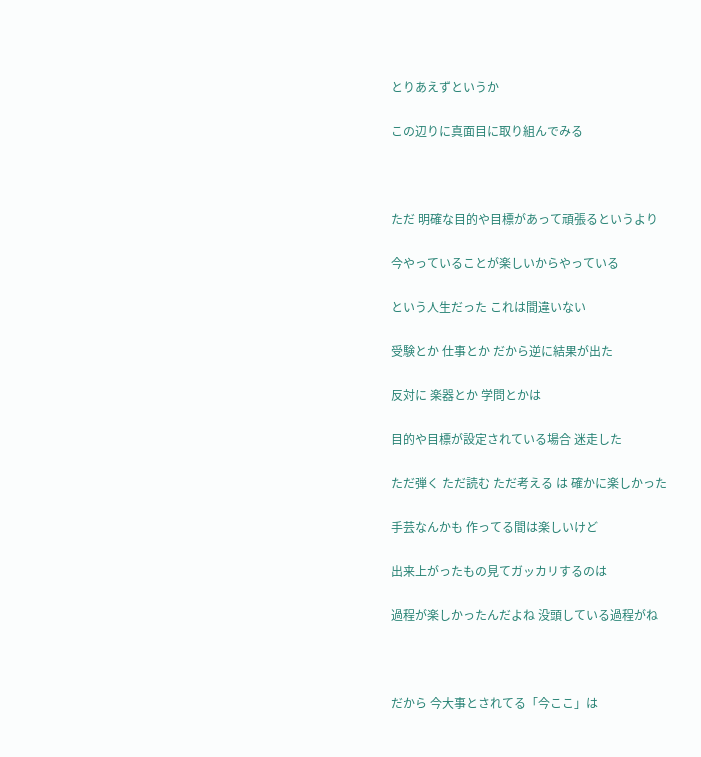とりあえずというか

この辺りに真面目に取り組んでみる



ただ 明確な目的や目標があって頑張るというより

今やっていることが楽しいからやっている

という人生だった これは間違いない

受験とか 仕事とか だから逆に結果が出た

反対に 楽器とか 学問とかは

目的や目標が設定されている場合 迷走した

ただ弾く ただ読む ただ考える は 確かに楽しかった

手芸なんかも 作ってる間は楽しいけど

出来上がったもの見てガッカリするのは

過程が楽しかったんだよね 没頭している過程がね



だから 今大事とされてる「今ここ」は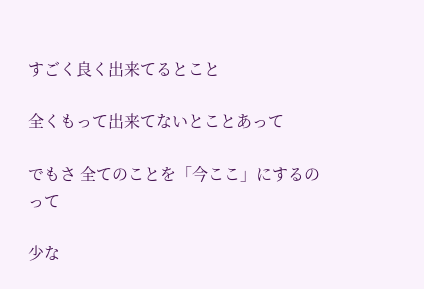すごく良く出来てるとこと

全くもって出来てないとことあって

でもさ 全てのことを「今ここ」にするのって

少な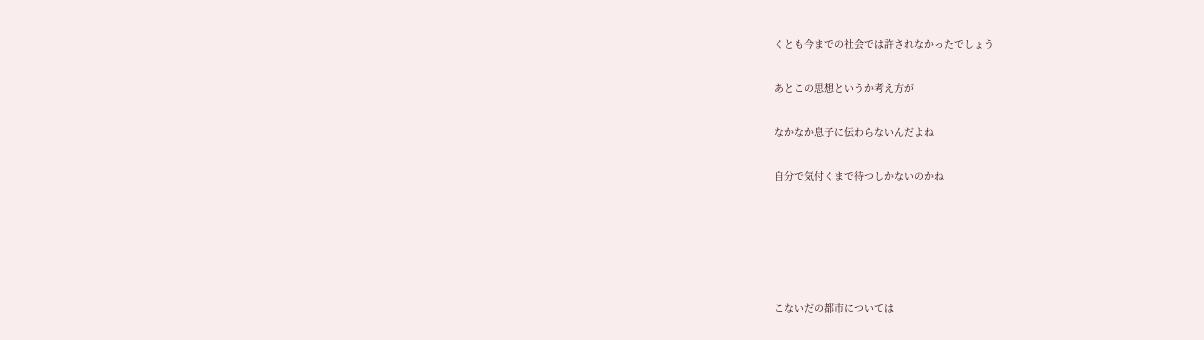くとも今までの社会では許されなかったでしょう

あとこの思想というか考え方が

なかなか息子に伝わらないんだよね

自分で気付くまで待つしかないのかね





こないだの都市については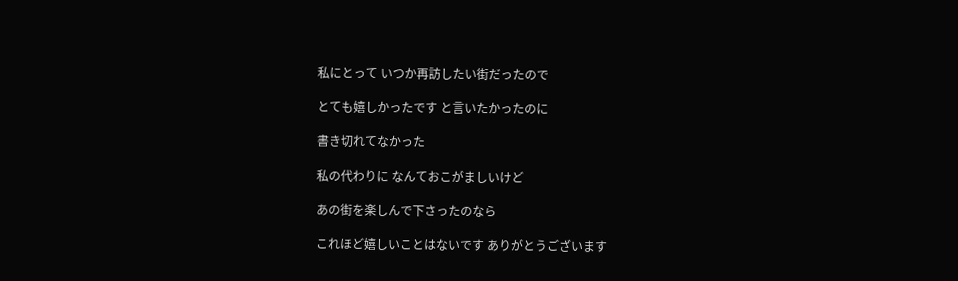私にとって いつか再訪したい街だったので

とても嬉しかったです と言いたかったのに

書き切れてなかった

私の代わりに なんておこがましいけど

あの街を楽しんで下さったのなら

これほど嬉しいことはないです ありがとうございます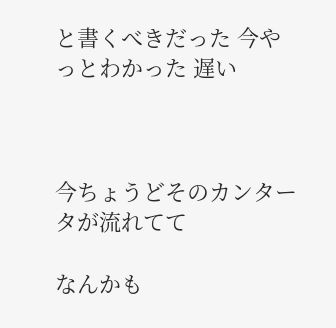と書くべきだった 今やっとわかった 遅い



今ちょうどそのカンタータが流れてて

なんかも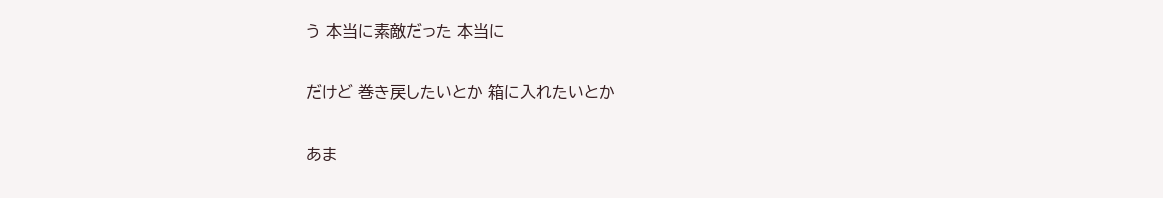う 本当に素敵だった 本当に

だけど 巻き戻したいとか 箱に入れたいとか

あま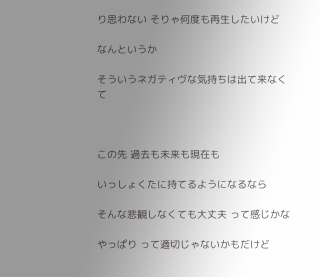り思わない そりゃ何度も再生したいけど

なんというか

そういうネガティヴな気持ちは出て来なくて



この先 過去も未来も現在も

いっしょくたに持てるようになるなら

そんな悲観しなくても大丈夫 って感じかな

やっぱり って適切じゃないかもだけど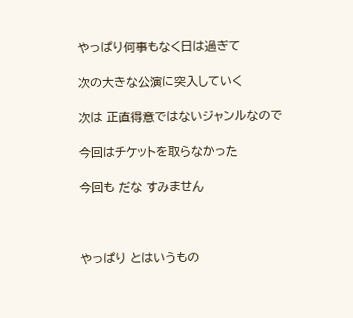やっぱり何事もなく日は過ぎて

次の大きな公演に突入していく

次は 正直得意ではないジャンルなので

今回はチケットを取らなかった

今回も だな すみません



やっぱり とはいうもの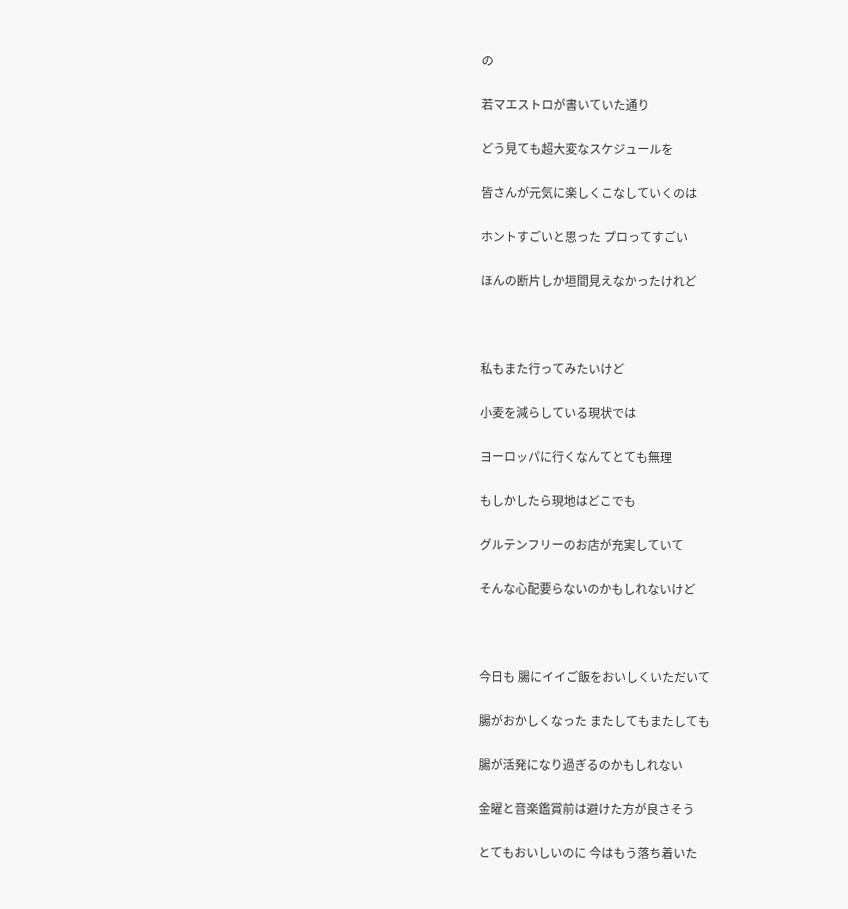の

若マエストロが書いていた通り

どう見ても超大変なスケジュールを

皆さんが元気に楽しくこなしていくのは

ホントすごいと思った プロってすごい

ほんの断片しか垣間見えなかったけれど



私もまた行ってみたいけど

小麦を減らしている現状では

ヨーロッパに行くなんてとても無理

もしかしたら現地はどこでも

グルテンフリーのお店が充実していて

そんな心配要らないのかもしれないけど



今日も 腸にイイご飯をおいしくいただいて

腸がおかしくなった またしてもまたしても

腸が活発になり過ぎるのかもしれない

金曜と音楽鑑賞前は避けた方が良さそう

とてもおいしいのに 今はもう落ち着いた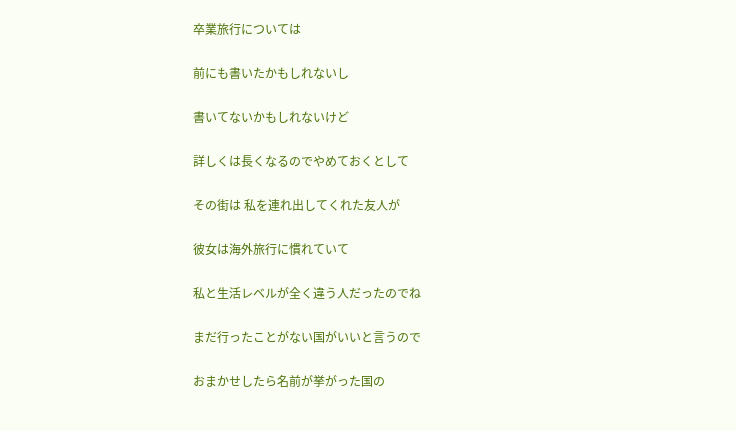卒業旅行については

前にも書いたかもしれないし

書いてないかもしれないけど

詳しくは長くなるのでやめておくとして

その街は 私を連れ出してくれた友人が

彼女は海外旅行に慣れていて

私と生活レベルが全く違う人だったのでね

まだ行ったことがない国がいいと言うので

おまかせしたら名前が挙がった国の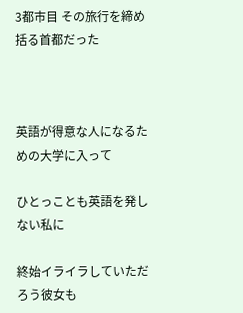3都市目 その旅行を締め括る首都だった



英語が得意な人になるための大学に入って

ひとっことも英語を発しない私に

終始イライラしていただろう彼女も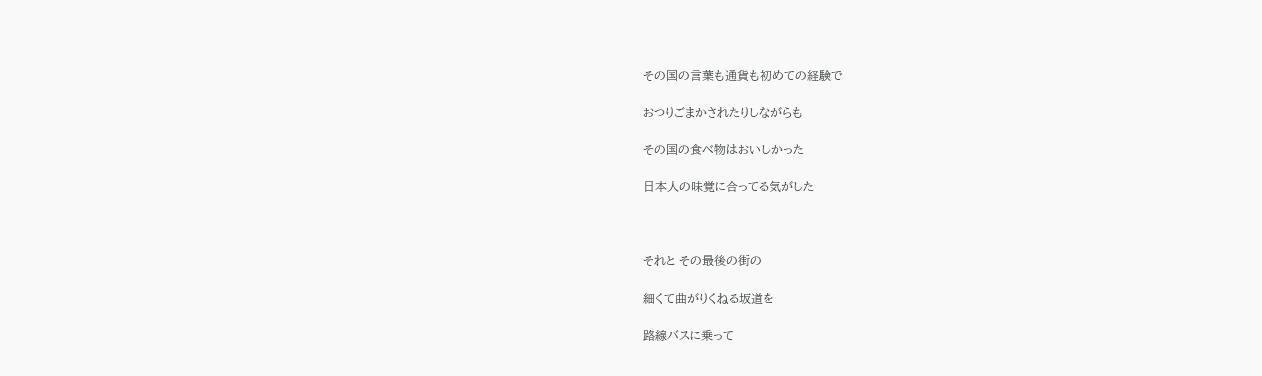その国の言葉も通貨も初めての経験で

おつりごまかされたりしながらも

その国の食べ物はおいしかった

日本人の味覚に合ってる気がした



それと その最後の街の

細くて曲がりくねる坂道を

路線バスに乗って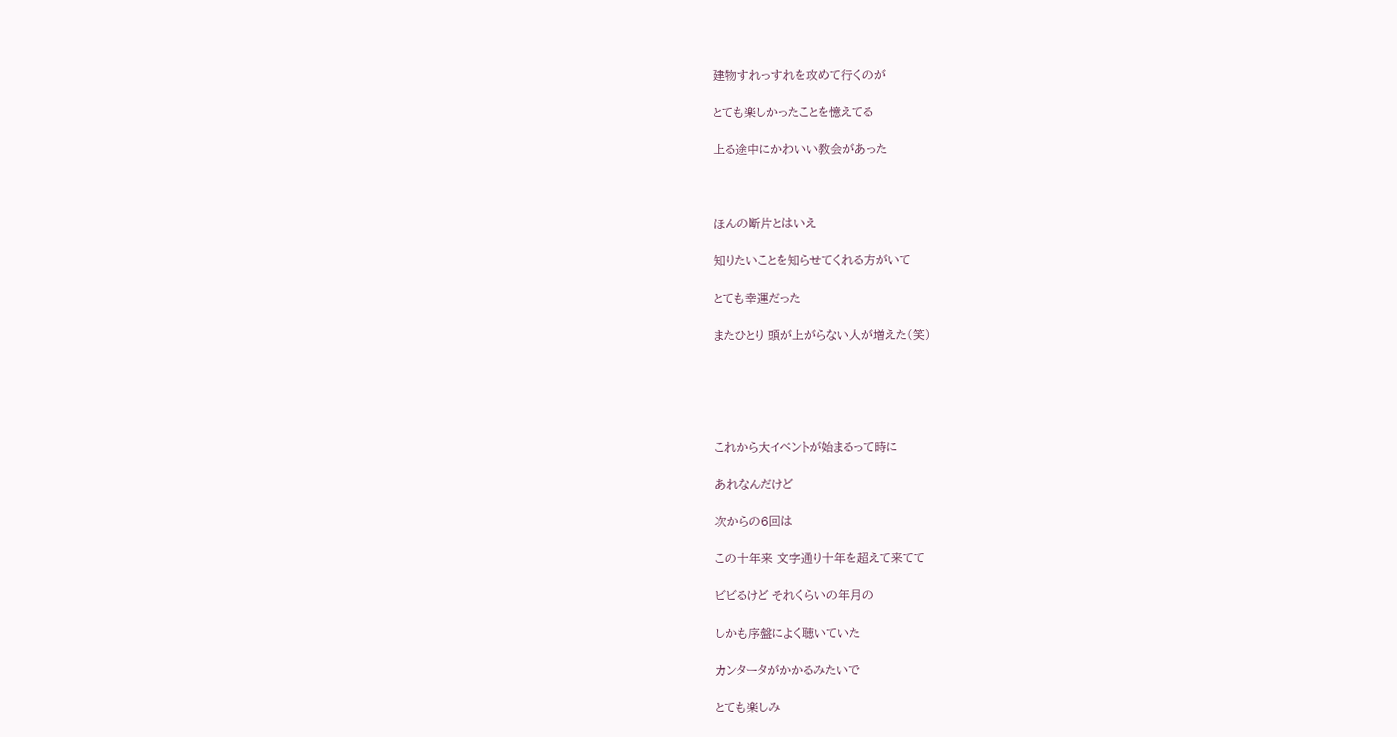建物すれっすれを攻めて行くのが

とても楽しかったことを憶えてる

上る途中にかわいい教会があった



ほんの断片とはいえ

知りたいことを知らせてくれる方がいて

とても幸運だった

またひとり 頭が上がらない人が増えた(笑)





これから大イベントが始まるって時に

あれなんだけど

次からの6回は

この十年来 文字通り十年を超えて来てて

ビビるけど それくらいの年月の

しかも序盤によく聴いていた

カンタータがかかるみたいで

とても楽しみ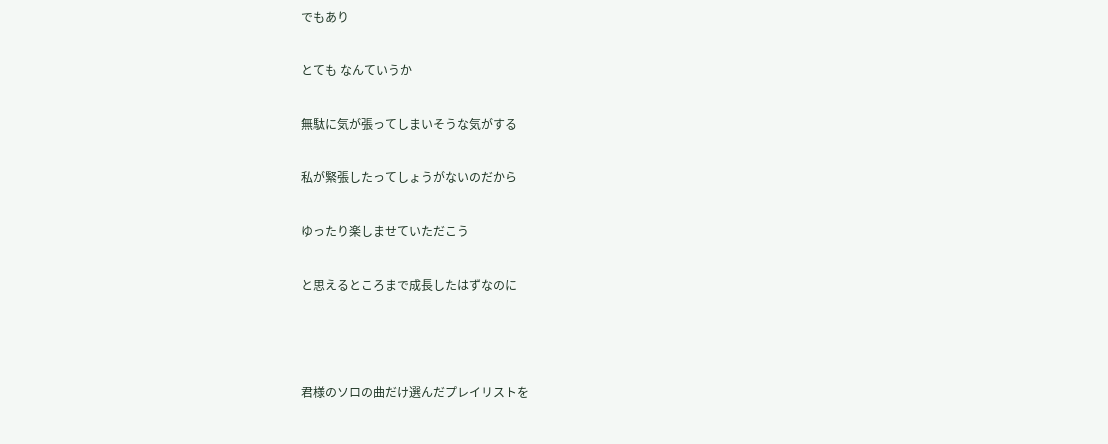でもあり

とても なんていうか

無駄に気が張ってしまいそうな気がする

私が緊張したってしょうがないのだから

ゆったり楽しませていただこう

と思えるところまで成長したはずなのに



君様のソロの曲だけ選んだプレイリストを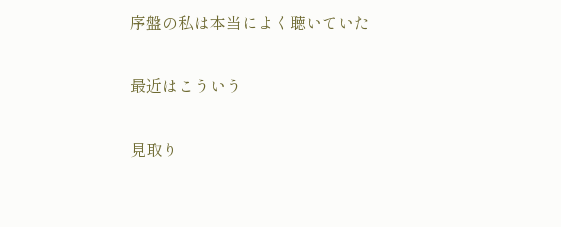序盤の私は本当によく聴いていた

最近はこういう

見取り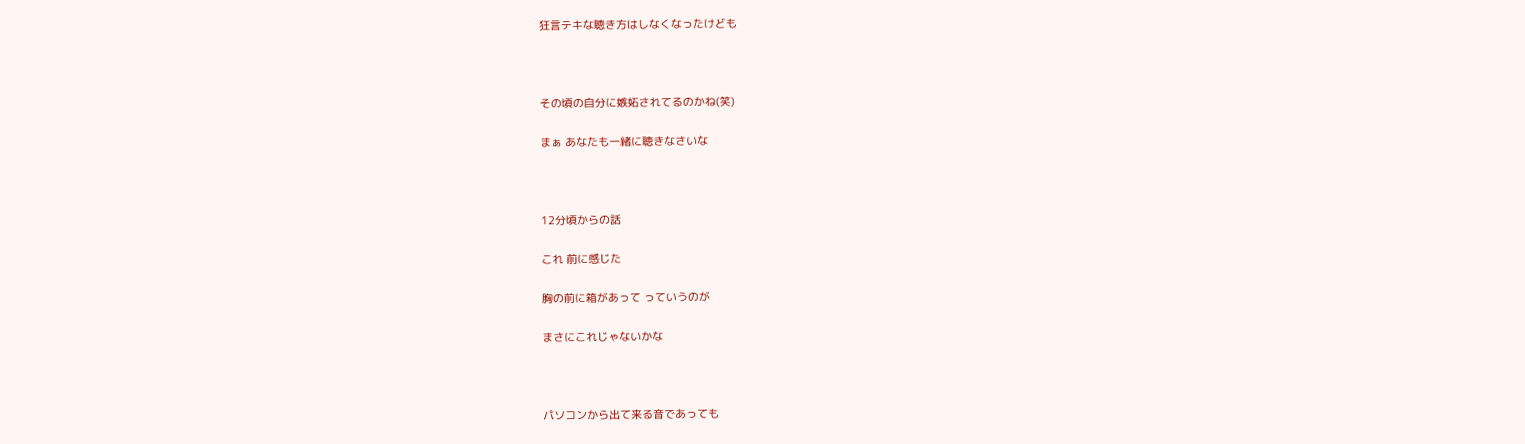狂言テキな聴き方はしなくなったけども



その頃の自分に嫉妬されてるのかね(笑)

まぁ あなたも一緒に聴きなさいな



12分頃からの話

これ 前に感じた

胸の前に箱があって っていうのが

まさにこれじゃないかな



パソコンから出て来る音であっても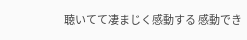聴いてて凄まじく感動する 感動でき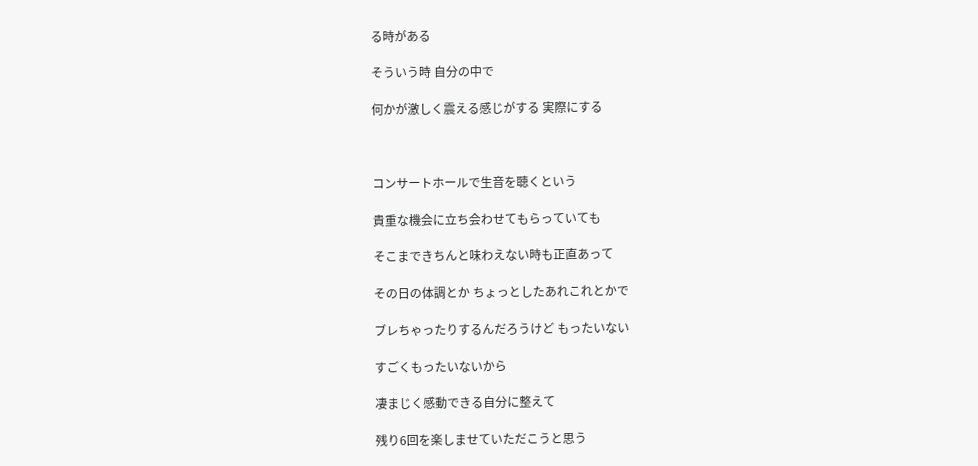る時がある

そういう時 自分の中で

何かが激しく震える感じがする 実際にする



コンサートホールで生音を聴くという

貴重な機会に立ち会わせてもらっていても

そこまできちんと味わえない時も正直あって

その日の体調とか ちょっとしたあれこれとかで

ブレちゃったりするんだろうけど もったいない

すごくもったいないから

凄まじく感動できる自分に整えて

残り6回を楽しませていただこうと思う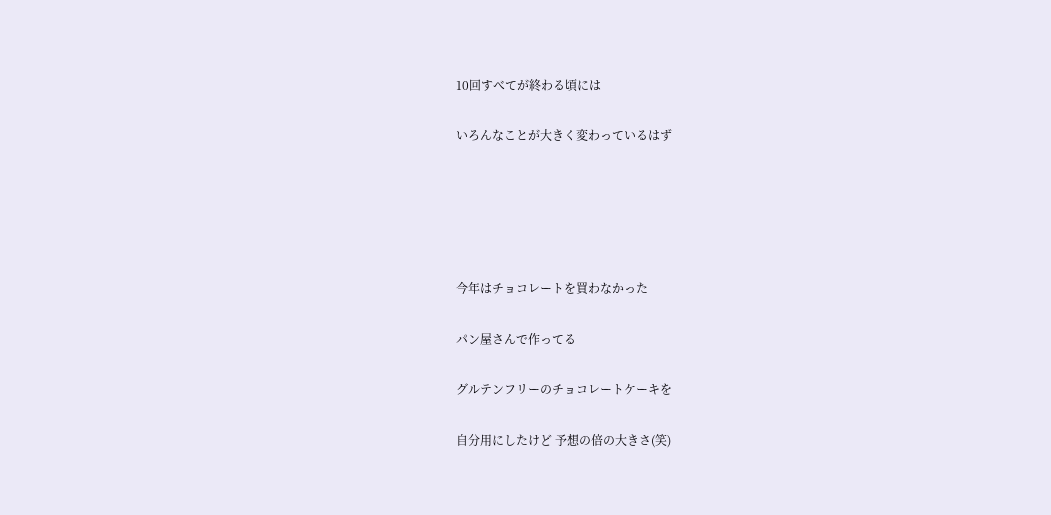10回すべてが終わる頃には

いろんなことが大きく変わっているはず





今年はチョコレートを買わなかった

パン屋さんで作ってる

グルテンフリーのチョコレートケーキを

自分用にしたけど 予想の倍の大きさ(笑)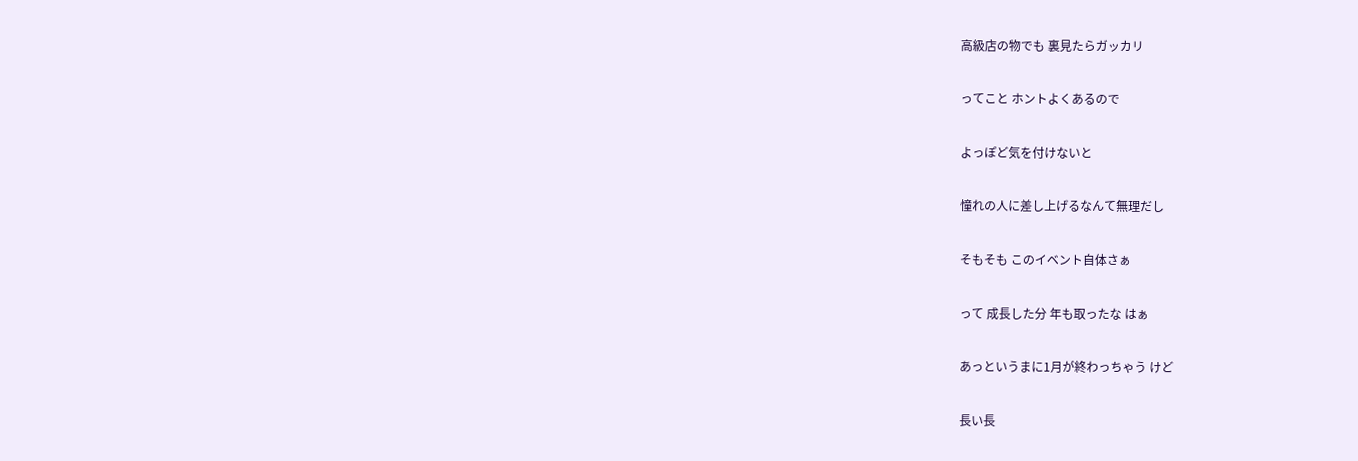高級店の物でも 裏見たらガッカリ

ってこと ホントよくあるので

よっぽど気を付けないと

憧れの人に差し上げるなんて無理だし

そもそも このイベント自体さぁ

って 成長した分 年も取ったな はぁ

あっというまに1月が終わっちゃう けど

長い長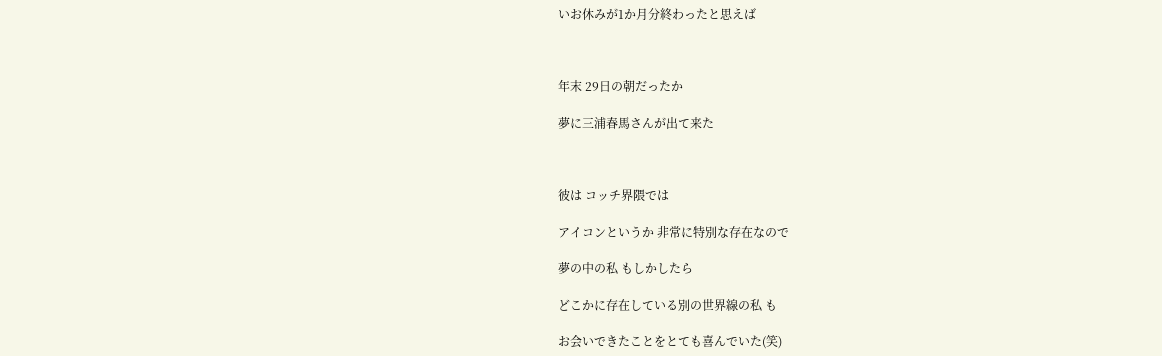いお休みが1か月分終わったと思えば



年末 29日の朝だったか

夢に三浦春馬さんが出て来た



彼は コッチ界隈では

アイコンというか 非常に特別な存在なので

夢の中の私 もしかしたら

どこかに存在している別の世界線の私 も

お会いできたことをとても喜んでいた(笑)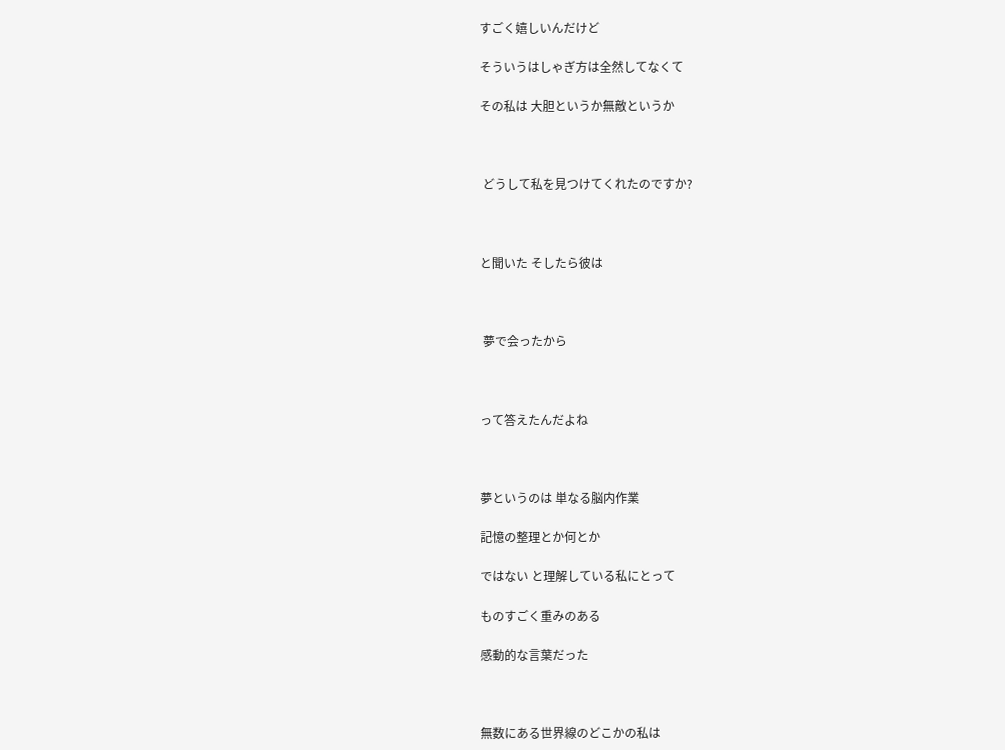すごく嬉しいんだけど

そういうはしゃぎ方は全然してなくて

その私は 大胆というか無敵というか



 どうして私を見つけてくれたのですか?



と聞いた そしたら彼は



 夢で会ったから



って答えたんだよね



夢というのは 単なる脳内作業

記憶の整理とか何とか

ではない と理解している私にとって

ものすごく重みのある

感動的な言葉だった



無数にある世界線のどこかの私は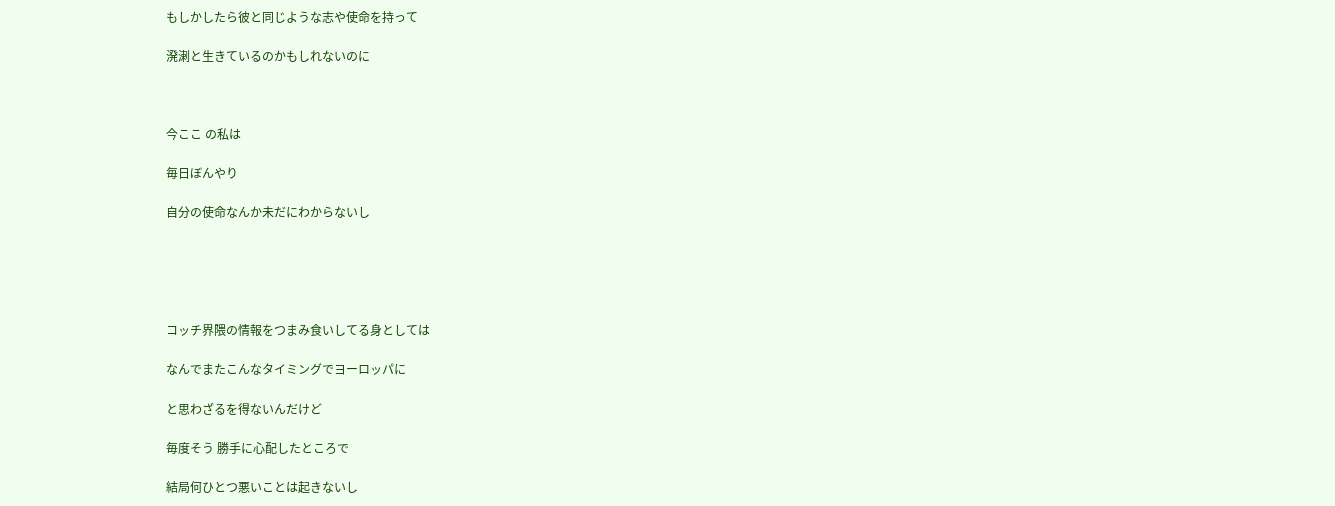もしかしたら彼と同じような志や使命を持って

溌溂と生きているのかもしれないのに



今ここ の私は

毎日ぼんやり

自分の使命なんか未だにわからないし





コッチ界隈の情報をつまみ食いしてる身としては

なんでまたこんなタイミングでヨーロッパに

と思わざるを得ないんだけど

毎度そう 勝手に心配したところで

結局何ひとつ悪いことは起きないし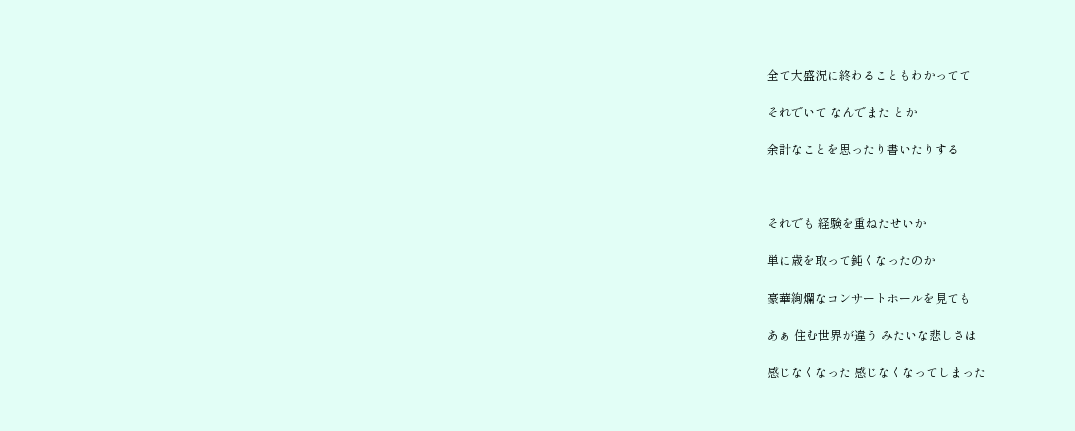全て大盛況に終わることもわかってて

それでいて なんでまた とか

余計なことを思ったり書いたりする



それでも 経験を重ねたせいか

単に歳を取って鈍くなったのか

豪華絢爛なコンサートホールを見ても

あぁ 住む世界が違う みたいな悲しさは

感じなくなった 感じなくなってしまった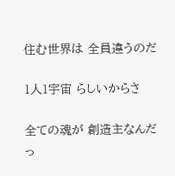住む世界は 全員違うのだ

1人1宇宙 らしいからさ

全ての魂が 創造主なんだっ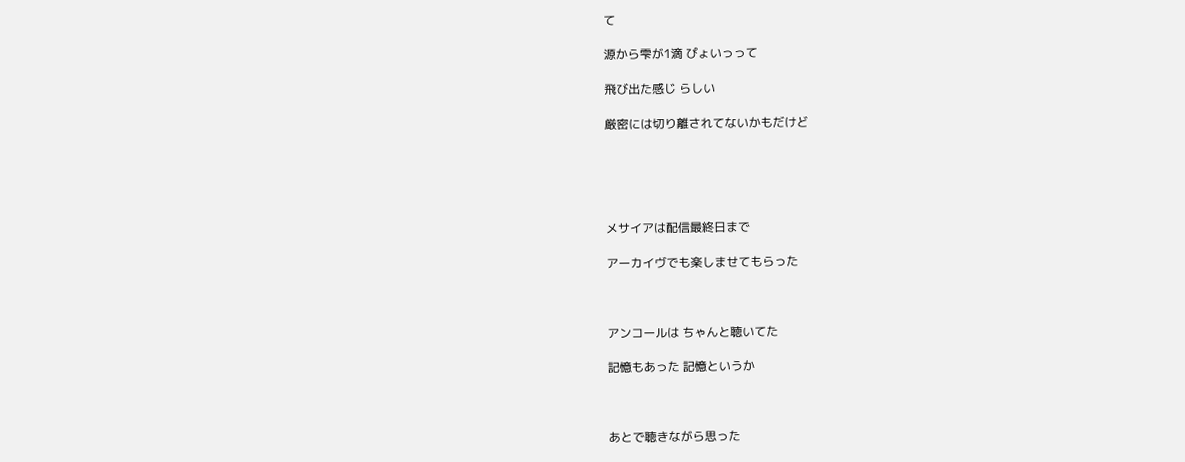て

源から雫が1滴 ぴょいっって

飛び出た感じ らしい

厳密には切り離されてないかもだけど





メサイアは配信最終日まで

アーカイヴでも楽しませてもらった



アンコールは ちゃんと聴いてた

記憶もあった 記憶というか



あとで聴きながら思った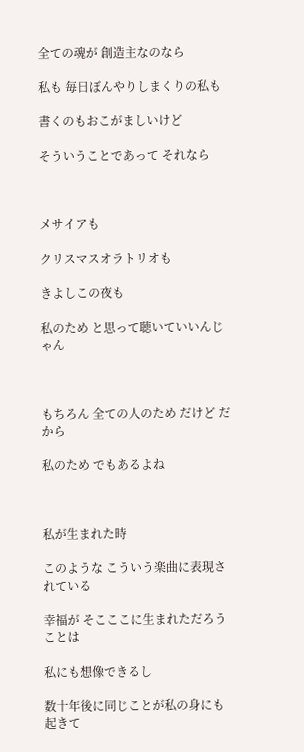全ての魂が 創造主なのなら

私も 毎日ぼんやりしまくりの私も

書くのもおこがましいけど

そういうことであって それなら



メサイアも

クリスマスオラトリオも

きよしこの夜も

私のため と思って聴いていいんじゃん



もちろん 全ての人のため だけど だから

私のため でもあるよね



私が生まれた時

このような こういう楽曲に表現されている

幸福が そこここに生まれただろうことは

私にも想像できるし

数十年後に同じことが私の身にも起きて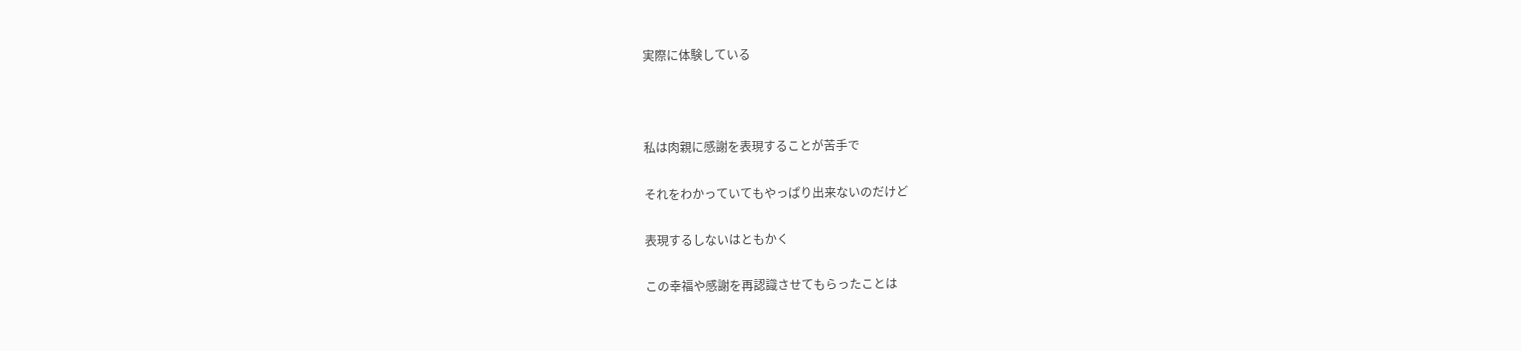実際に体験している



私は肉親に感謝を表現することが苦手で

それをわかっていてもやっぱり出来ないのだけど

表現するしないはともかく

この幸福や感謝を再認識させてもらったことは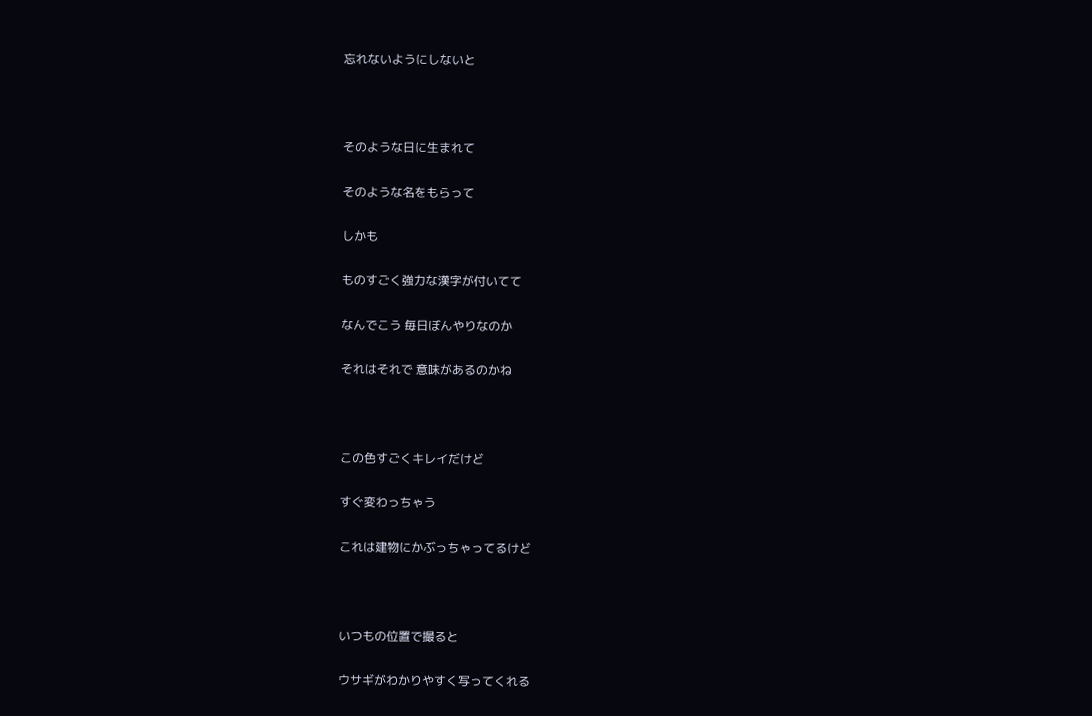忘れないようにしないと



そのような日に生まれて

そのような名をもらって

しかも

ものすごく強力な漢字が付いてて

なんでこう 毎日ぼんやりなのか

それはそれで 意味があるのかね



この色すごくキレイだけど

すぐ変わっちゃう

これは建物にかぶっちゃってるけど



いつもの位置で撮ると

ウサギがわかりやすく写ってくれる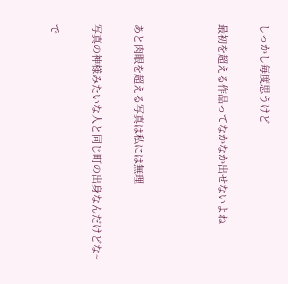しっかし毎度思うけど

最初を超える作品ってなかなか出せないよね



あと肉眼を超える写真は私には無理

写真の神様みたいな人と同じ町の出身なんだけどな~

で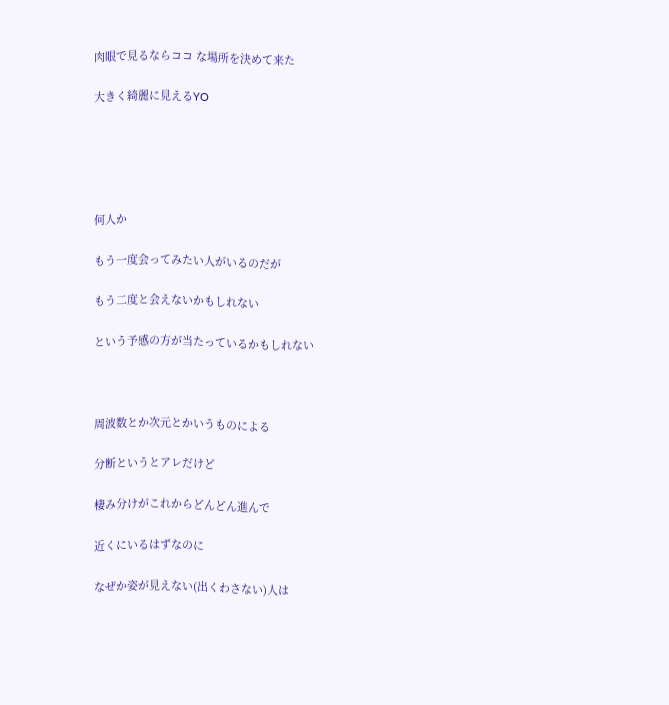肉眼で見るならココ な場所を決めて来た

大きく綺麗に見えるYO





何人か

もう一度会ってみたい人がいるのだが

もう二度と会えないかもしれない

という予感の方が当たっているかもしれない



周波数とか次元とかいうものによる

分断というとアレだけど

棲み分けがこれからどんどん進んで

近くにいるはずなのに

なぜか姿が見えない(出くわさない)人は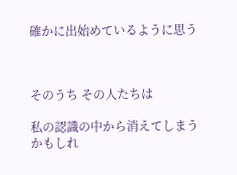確かに出始めているように思う



そのうち その人たちは

私の認識の中から消えてしまうかもしれ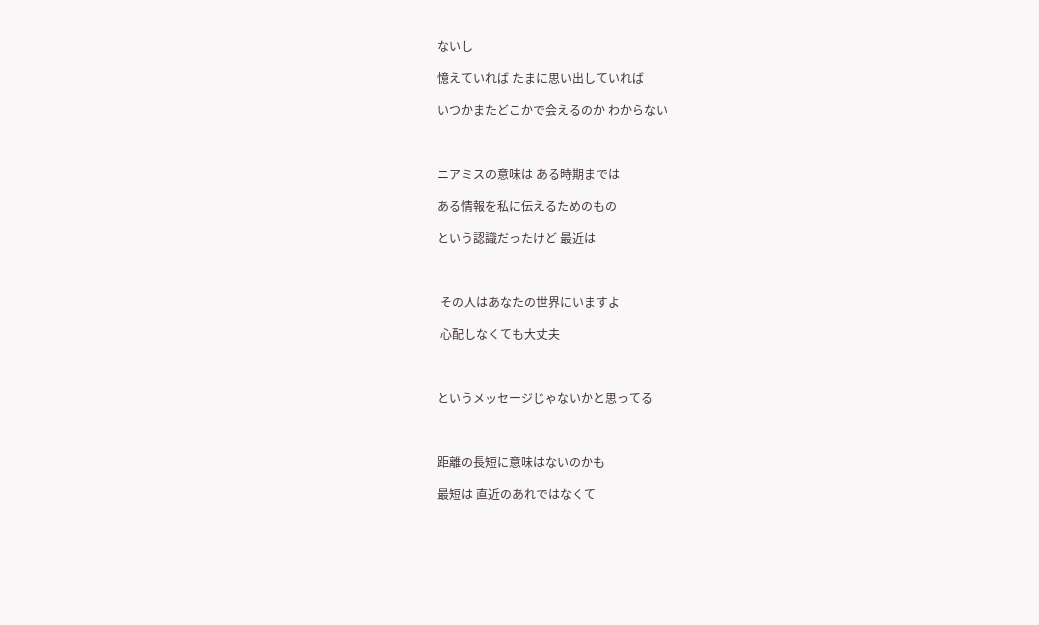ないし

憶えていれば たまに思い出していれば

いつかまたどこかで会えるのか わからない



ニアミスの意味は ある時期までは

ある情報を私に伝えるためのもの

という認識だったけど 最近は



 その人はあなたの世界にいますよ

 心配しなくても大丈夫



というメッセージじゃないかと思ってる



距離の長短に意味はないのかも

最短は 直近のあれではなくて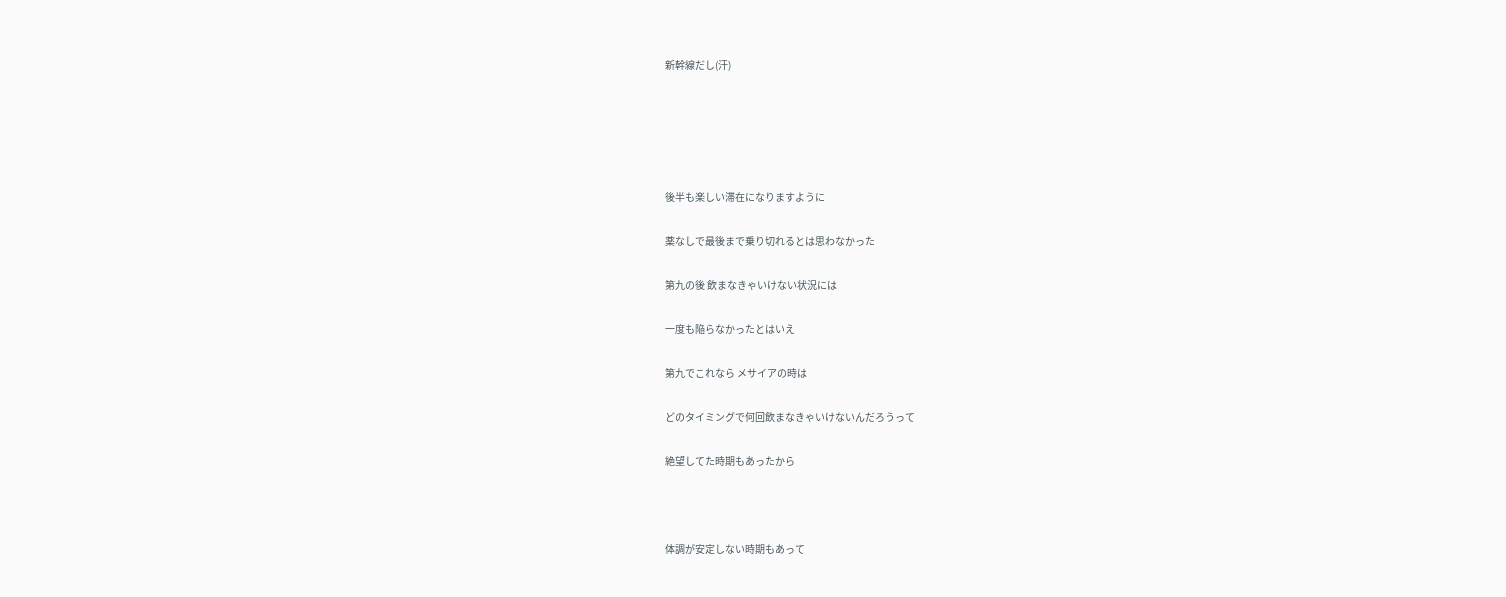新幹線だし(汗)





後半も楽しい滞在になりますように

薬なしで最後まで乗り切れるとは思わなかった

第九の後 飲まなきゃいけない状況には

一度も陥らなかったとはいえ

第九でこれなら メサイアの時は

どのタイミングで何回飲まなきゃいけないんだろうって

絶望してた時期もあったから



体調が安定しない時期もあって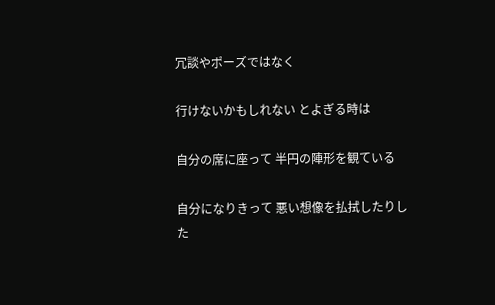冗談やポーズではなく

行けないかもしれない とよぎる時は

自分の席に座って 半円の陣形を観ている

自分になりきって 悪い想像を払拭したりした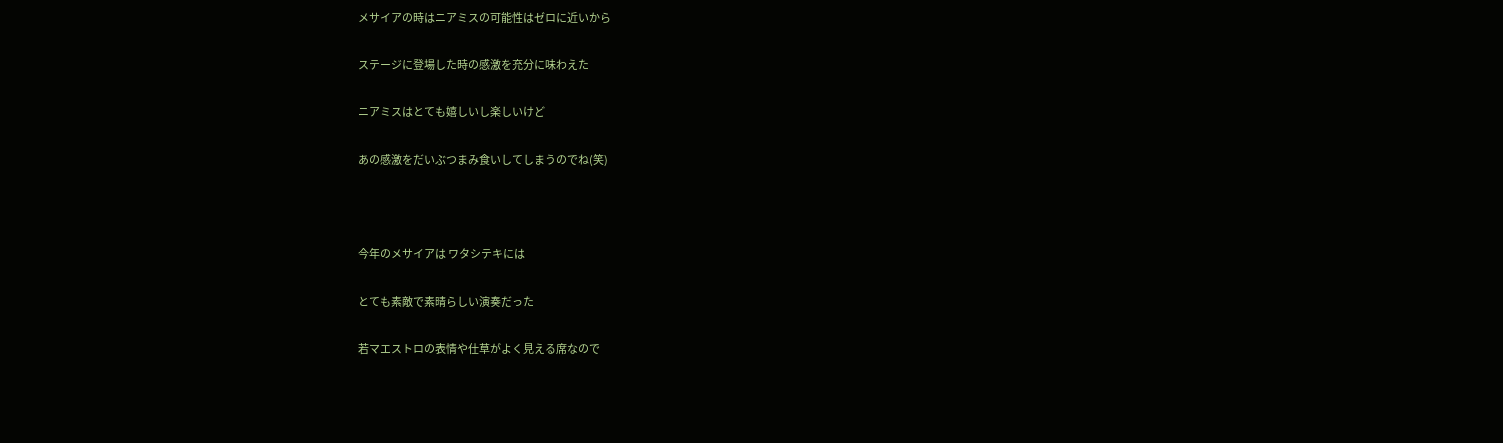メサイアの時はニアミスの可能性はゼロに近いから

ステージに登場した時の感激を充分に味わえた

ニアミスはとても嬉しいし楽しいけど

あの感激をだいぶつまみ食いしてしまうのでね(笑)



今年のメサイアは ワタシテキには

とても素敵で素晴らしい演奏だった

若マエストロの表情や仕草がよく見える席なので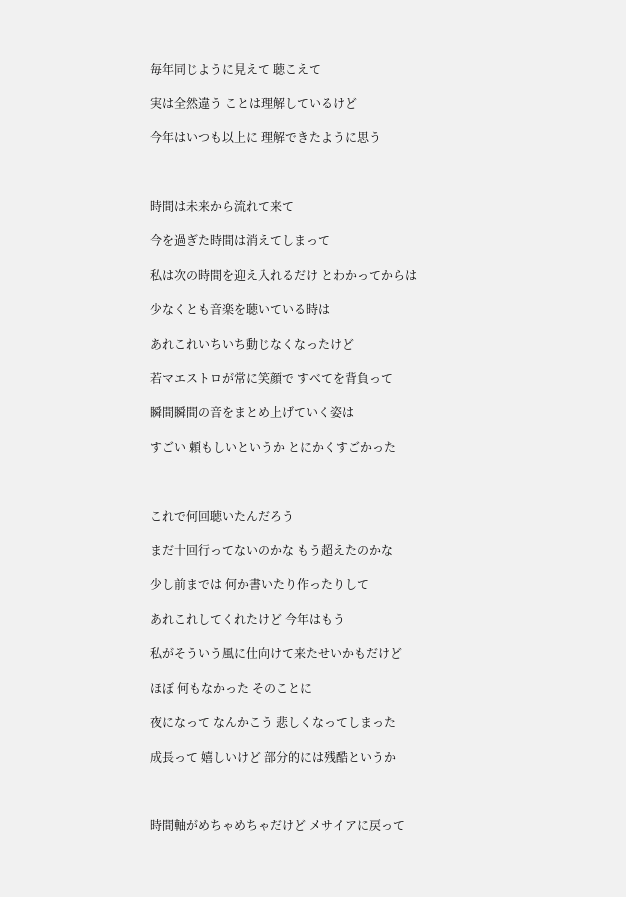毎年同じように見えて 聴こえて

実は全然違う ことは理解しているけど

今年はいつも以上に 理解できたように思う



時間は未来から流れて来て

今を過ぎた時間は消えてしまって

私は次の時間を迎え入れるだけ とわかってからは

少なくとも音楽を聴いている時は

あれこれいちいち動じなくなったけど

若マエストロが常に笑顔で すべてを背負って

瞬間瞬間の音をまとめ上げていく姿は

すごい 頼もしいというか とにかくすごかった



これで何回聴いたんだろう

まだ十回行ってないのかな もう超えたのかな

少し前までは 何か書いたり作ったりして

あれこれしてくれたけど 今年はもう

私がそういう風に仕向けて来たせいかもだけど

ほぼ 何もなかった そのことに

夜になって なんかこう 悲しくなってしまった

成長って 嬉しいけど 部分的には残酷というか



時間軸がめちゃめちゃだけど メサイアに戻って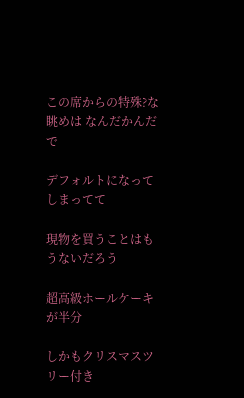この席からの特殊?な眺めは なんだかんだで

デフォルトになってしまってて

現物を買うことはもうないだろう

超高級ホールケーキが半分

しかもクリスマスツリー付き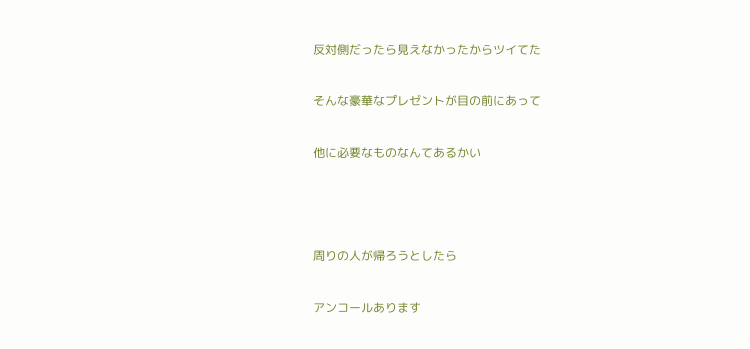反対側だったら見えなかったからツイてた

そんな豪華なプレゼントが目の前にあって

他に必要なものなんてあるかい



周りの人が帰ろうとしたら

アンコールあります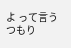よ って言うつもり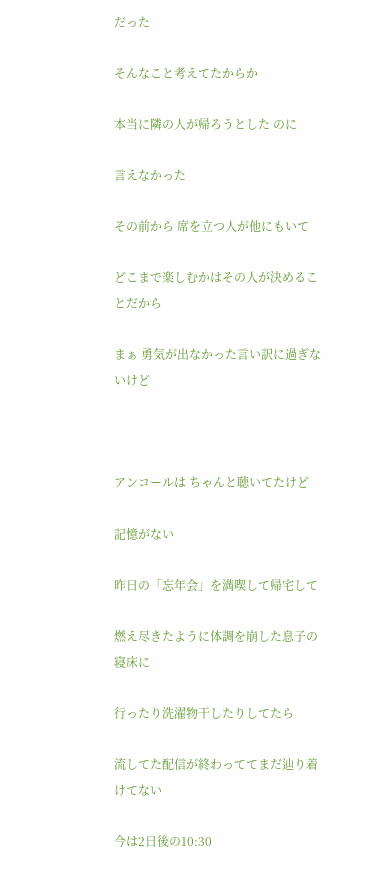だった

そんなこと考えてたからか

本当に隣の人が帰ろうとした のに

言えなかった

その前から 席を立つ人が他にもいて

どこまで楽しむかはその人が決めることだから

まぁ 勇気が出なかった言い訳に過ぎないけど



アンコールは ちゃんと聴いてたけど

記憶がない

昨日の「忘年会」を満喫して帰宅して

燃え尽きたように体調を崩した息子の寝床に

行ったり洗濯物干したりしてたら

流してた配信が終わっててまだ辿り着けてない

今は2日後の10:30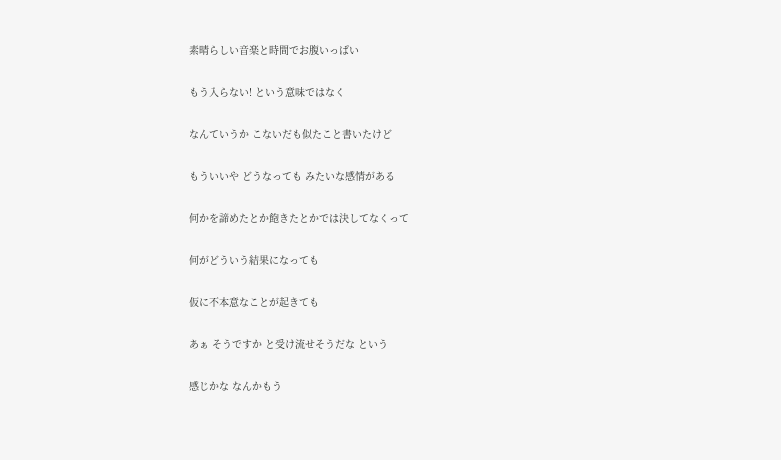素晴らしい音楽と時間でお腹いっぱい

もう入らない! という意味ではなく

なんていうか こないだも似たこと書いたけど

もういいや どうなっても みたいな感情がある

何かを諦めたとか飽きたとかでは決してなくって

何がどういう結果になっても

仮に不本意なことが起きても

あぁ そうですか と受け流せそうだな という

感じかな なんかもう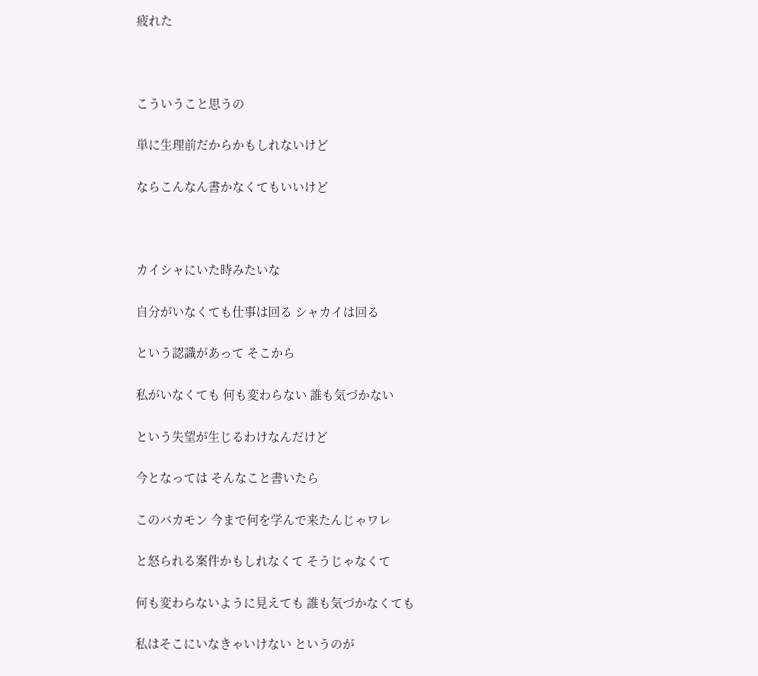疲れた



こういうこと思うの

単に生理前だからかもしれないけど

ならこんなん書かなくてもいいけど



カイシャにいた時みたいな

自分がいなくても仕事は回る シャカイは回る

という認識があって そこから

私がいなくても 何も変わらない 誰も気づかない

という失望が生じるわけなんだけど

今となっては そんなこと書いたら

このバカモン 今まで何を学んで来たんじゃワレ

と怒られる案件かもしれなくて そうじゃなくて

何も変わらないように見えても 誰も気づかなくても

私はそこにいなきゃいけない というのが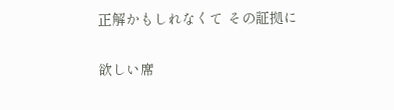正解かもしれなくて その証拠に

欲しい席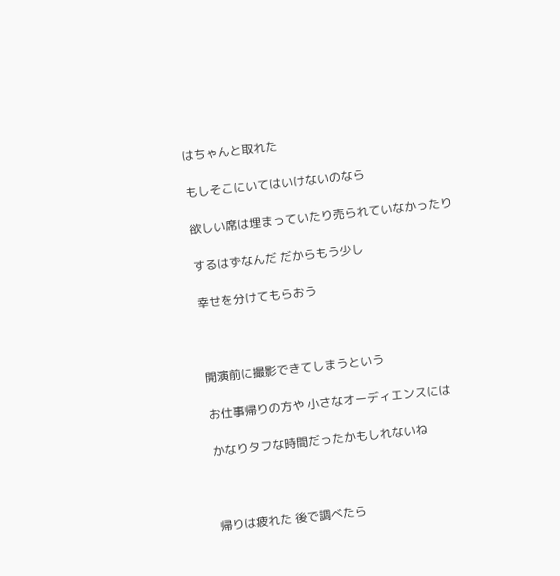はちゃんと取れた

もしそこにいてはいけないのなら

欲しい席は埋まっていたり売られていなかったり

するはずなんだ だからもう少し

幸せを分けてもらおう



開演前に撮影できてしまうという

お仕事帰りの方や 小さなオーディエンスには

かなりタフな時間だったかもしれないね



帰りは疲れた 後で調べたら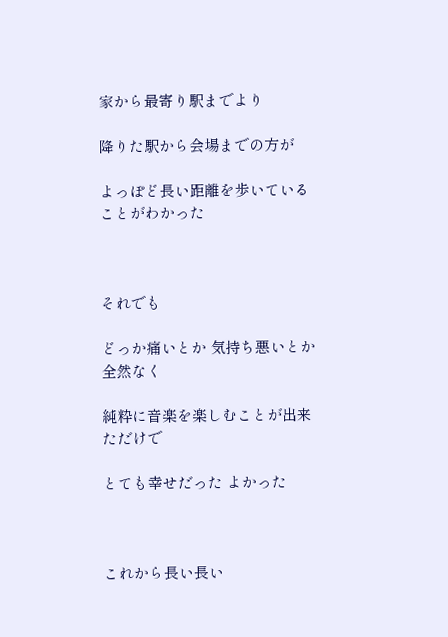家から最寄り駅までより

降りた駅から会場までの方が

よっぽど長い距離を歩いていることがわかった



それでも

どっか痛いとか 気持ち悪いとか 全然なく

純粋に音楽を楽しむことが出来ただけで

とても幸せだった よかった



これから長い長い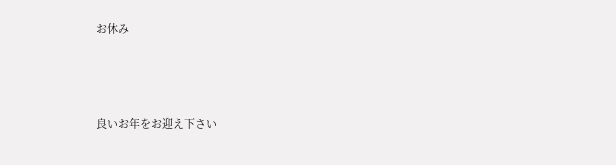お休み



良いお年をお迎え下さい